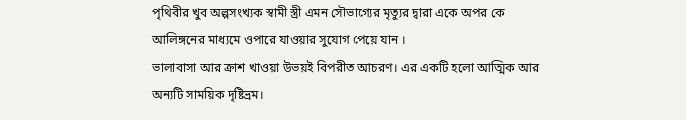পৃথিবীর খুব অল্পসংখ্যক স্বামী স্ত্রী এমন সৌভাগ্যের মৃত্যুর দ্বারা একে অপর কে আলিঙ্গনের মাধ্যমে ওপারে যাওয়ার সুযোগ পেয়ে যান ।
ভালাবাসা আর ক্রাশ খাওয়া উভয়ই বিপরীত আচরণ। এর একটি হলো আত্মিক আর অন্যটি সাময়িক দৃষ্টিভ্রম।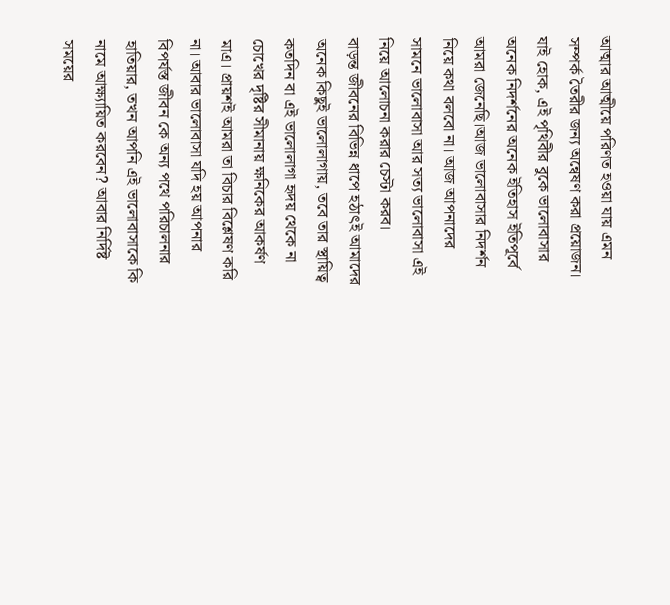আত্মার আত্মীয়ে পরিণত হওয়া যায় এমন সম্পর্ক তৈরীর জন্য অন্বেষণ করা প্রয়োজন।
যাই হোক, এই পৃথিবীর বুকে ভালোবাসার অনেক নিদর্শনের অনেক ইতিহাস ইতিপূর্বে আমরা জেনেছি।আজ ভালোবাসার নিদর্শন নিয়ে কথা বলবো না। আজ আপনাদের সামনে ভালোবাসা আর সত্য ভালোবাসা এই নিয়ে আলোচনা করার চেস্টা করব।
বাড়ন্ত জীবনের বিভিন্ন ধাপে হঠাৎই আমাদের অনেক কিছুই ভালোলাগায়, তবে তার স্থায়িত্ব কতদিন বা এই ভালোলাগা হৃদয় থেকে না চোখের দৃষ্টির সীমানায় ক্ষনিকের আকর্ষণ মাএ। প্রায়শই আমরা তা বিচার বিশ্লেষণ করি না। আবার ভালোবাসা যদি হয় আপনার বিপর্যস্ত জীবন কে অন্য পথে পরিচালনার হাতিয়ার, তখন আপনি এই ভালোবাসাকে কি নামে আক্ষ্যায়িত করবেন? আবার নির্দিষ্ট সময়ের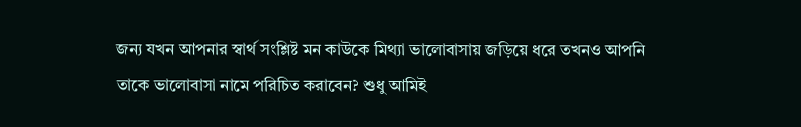জন্য যখন আপনার স্বার্থ সংশ্লিষ্ট মন কাউকে মিথ্যা ভালোবাসায় জড়িয়ে ধরে তখনও আপনি তাকে ভালোবাসা নামে পরিচিত করাবেন? শুধু আমিই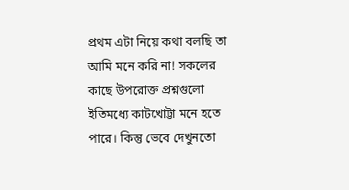প্রথম এটা নিয়ে কথা বলছি তা আমি মনে করি না! সকলের কাছে উপরোক্ত প্রশ্নগুলো ইতিমধ্যে কাটখোট্টা মনে হতে পারে। কিন্তু ভেবে দেখুনতো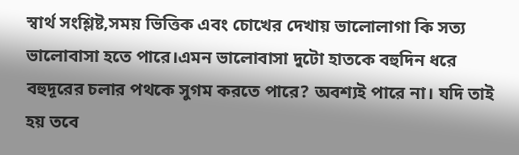স্বার্থ সংশ্লিষ্ট,সময় ভিত্তিক এবং চোখের দেখায় ভালোলাগা কি সত্য ভালোবাসা হতে পারে।এমন ভালোবাসা দুটো হাতকে বহুদিন ধরে বহুদূরের চলার পথকে সুগম করতে পারে? অবশ্যই পারে না। যদি তাই হয় তবে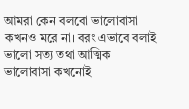আমরা কেন বলবো ভালোবাসা কখনও মরে না। বরং এভাবে বলাই ভালো সত্য তথা আত্মিক ভালোবাসা কখনোই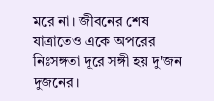মরে না। জীবনের শেষ যাত্রাতেও একে অপরের নিঃসঙ্গতা দূরে সঙ্গী হয় দু'জন দুজনের।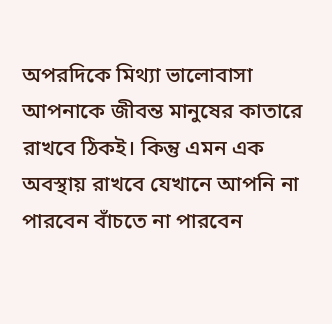অপরদিকে মিথ্যা ভালোবাসা আপনাকে জীবন্ত মানুষের কাতারে রাখবে ঠিকই। কিন্তু এমন এক অবস্থায় রাখবে যেখানে আপনি না পারবেন বাঁচতে না পারবেন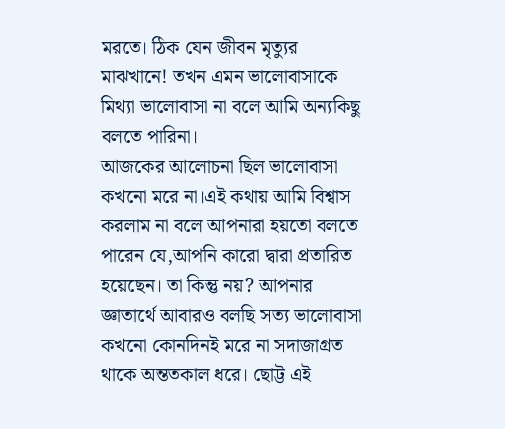মরতে। ঠিক যেন জীবন মৃত্যুর মাঝখানে! তখন এমন ভালোবাসাকে মিথ্যা ভালোবাসা না বলে আমি অন্যকিছু বলতে পারিনা।
আজকের আলোচনা ছিল ভালোবাসা কখনো মরে না।এই কথায় আমি বিশ্বাস করলাম না বলে আপনারা হয়তো বলতে পারেন যে,আপনি কারো দ্বারা প্রতারিত হয়েছেন। তা কিন্তু নয়? আপনার জ্ঞাতার্থে আবারও বলছি সত্য ভালোবাসা কখনো কোনদিনই মরে না সদাজাগ্রত থাকে অন্ততকাল ধরে। ছোট্ট এই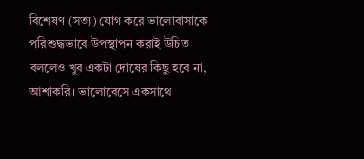বিশেষণ (সত্য) যোগ করে ভালোবাসাকে পরিশুদ্ধভাবে উপস্থাপন করাই উচিত বললেও খুব একটা দোষের কিছু হবে না, আশাকরি। ভালোবেসে একসাথে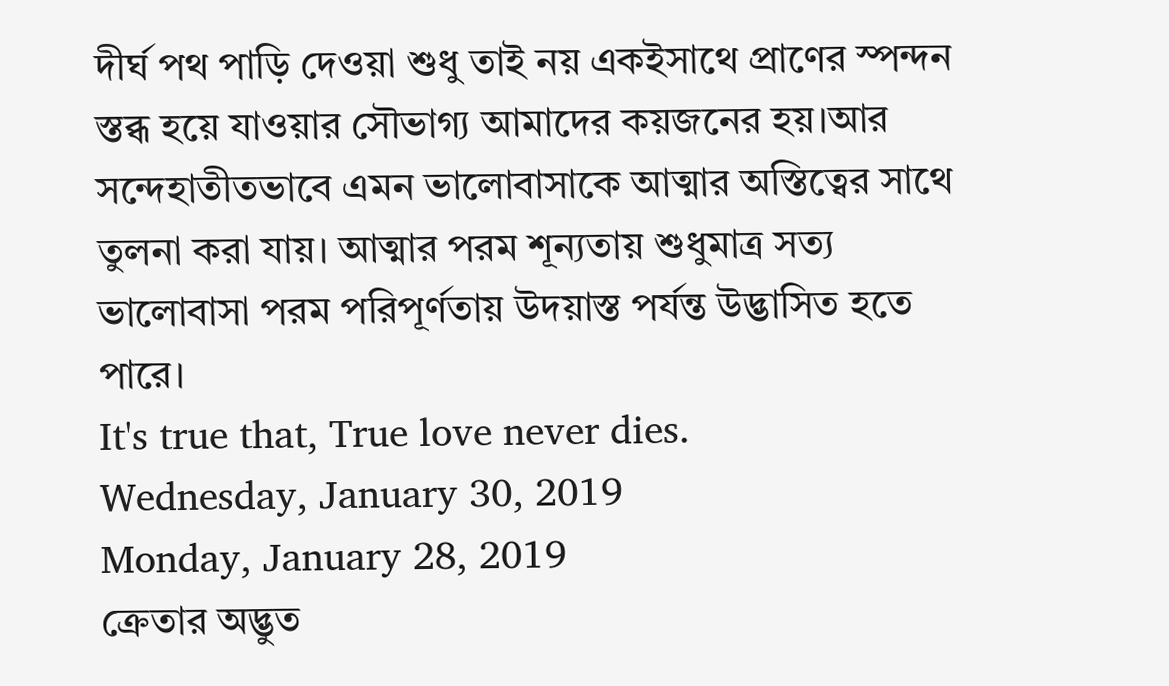দীর্ঘ পথ পাড়ি দেওয়া শুধু তাই নয় একইসাথে প্রাণের স্পন্দন স্তব্ধ হয়ে যাওয়ার সৌভাগ্য আমাদের কয়জনের হয়।আর সন্দেহাতীতভাবে এমন ভালোবাসাকে আত্মার অস্তিত্বের সাথে তুলনা করা যায়। আত্মার পরম শূন্যতায় শুধুমাত্র সত্য ভালোবাসা পরম পরিপূর্ণতায় উদয়াস্ত পর্যন্ত উদ্ভাসিত হতে পারে।
It's true that, True love never dies.
Wednesday, January 30, 2019
Monday, January 28, 2019
ক্রেতার অদ্ভুত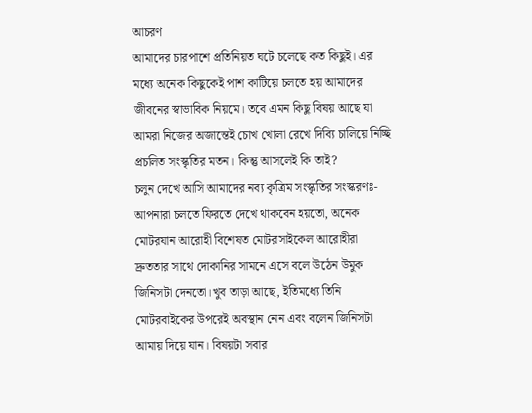আচরণ
আমাদের চারপাশে প্রতিনিয়ত ঘটে চলেছে কত কিছুই। এর মধ্যে অনেক কিছুকেই পাশ কাটিয়ে চলতে হয় আমাদের জীবনের স্বাভাবিক নিয়মে। তবে এমন কিছু বিষয় আছে যা আমরা নিজের অজান্তেই চোখ খোলা রেখে দিব্যি চালিয়ে নিচ্ছি প্রচলিত সংস্কৃতির মতন। কিন্তু আসলেই কি তাই?
চলুন দেখে আসি আমাদের নব্য কৃত্রিম সংস্কৃতির সংস্করণঃ- আপনারা চলতে ফিরতে দেখে থাকবেন হয়তো, অনেক মোটরযান আরোহী বিশেষত মোটরসাইকেল আরোহীরা দ্রুততার সাথে দোকানির সামনে এসে বলে উঠেন উমুক জিনিসটা দেনতো।খুব তাড়া আছে, ইতিমধ্যে তিনি মোটরবাইকের উপরেই অবস্থান নেন এবং বলেন জিনিসটা আমায় দিয়ে যান। বিষয়টা সবার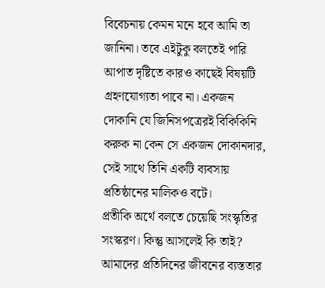বিবেচনায় কেমন মনে হবে আমি তা জানিনা। তবে এইটুকু বলতেই পারি আপাত দৃষ্টিতে কারও কাছেই বিষয়টি গ্রহণযোগ্যতা পাবে না। একজন দোকানি যে জিনিসপত্রেরই বিকিকিনি করুক না কেন সে একজন দোকানদার, সেই সাথে তিনি একটি ব্যবসায় প্রতিষ্ঠানের মালিকও বটে।
প্রতীকি অর্থে বলতে চেয়েছি সংস্কৃতির সংস্করণ। কিন্তু আসলেই কি তাই? আমাদের প্রতিদিনের জীবনের ব্যস্ততার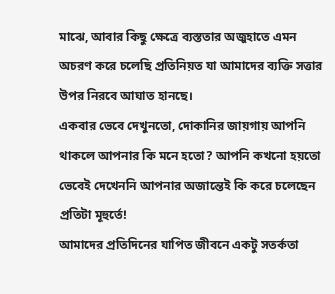মাঝে, আবার কিছু ক্ষেত্রে ব্যস্ততার অজুহাতে এমন অচরণ করে চলেছি প্রতিনিয়ত যা আমাদের ব্যক্তি সত্তার উপর নিরবে আঘাত হানছে।
একবার ভেবে দেখুনতো, দোকানির জায়গায় আপনি থাকলে আপনার কি মনে হতো? আপনি কখনো হয়তো ভেবেই দেখেননি আপনার অজান্তেই কি করে চলেছেন প্রতিটা মূহুর্তে!
আমাদের প্রতিদিনের যাপিত জীবনে একটু সতর্কতা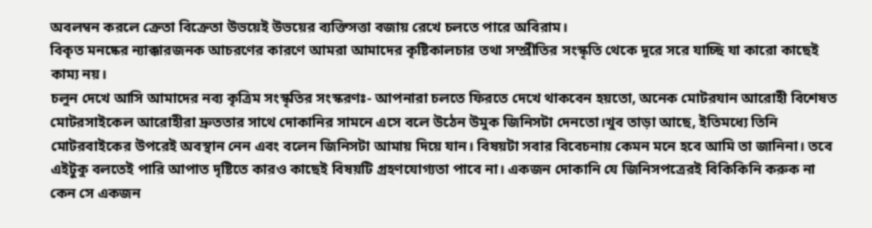অবলম্বন করলে ক্রেতা বিক্রেতা উভয়েই উভয়ের ব্যক্তিসত্তা বজায় রেখে চলতে পারে অবিরাম।
বিকৃত মনষ্কের ন্যাক্কারজনক আচরণের কারণে আমরা আমাদের কৃষ্টিকালচার তথা সম্প্রীতির সংস্কৃতি থেকে দূরে সরে যাচ্ছি যা কারো কাছেই কাম্য নয়।
চলুন দেখে আসি আমাদের নব্য কৃত্রিম সংস্কৃতির সংস্করণঃ- আপনারা চলতে ফিরতে দেখে থাকবেন হয়তো, অনেক মোটরযান আরোহী বিশেষত মোটরসাইকেল আরোহীরা দ্রুততার সাথে দোকানির সামনে এসে বলে উঠেন উমুক জিনিসটা দেনতো।খুব তাড়া আছে, ইতিমধ্যে তিনি মোটরবাইকের উপরেই অবস্থান নেন এবং বলেন জিনিসটা আমায় দিয়ে যান। বিষয়টা সবার বিবেচনায় কেমন মনে হবে আমি তা জানিনা। তবে এইটুকু বলতেই পারি আপাত দৃষ্টিতে কারও কাছেই বিষয়টি গ্রহণযোগ্যতা পাবে না। একজন দোকানি যে জিনিসপত্রেরই বিকিকিনি করুক না কেন সে একজন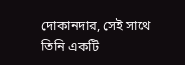দোকানদার, সেই সাথে তিনি একটি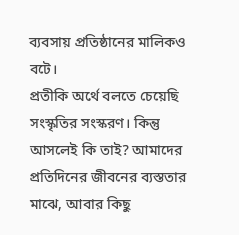ব্যবসায় প্রতিষ্ঠানের মালিকও বটে।
প্রতীকি অর্থে বলতে চেয়েছি সংস্কৃতির সংস্করণ। কিন্তু আসলেই কি তাই? আমাদের প্রতিদিনের জীবনের ব্যস্ততার মাঝে, আবার কিছু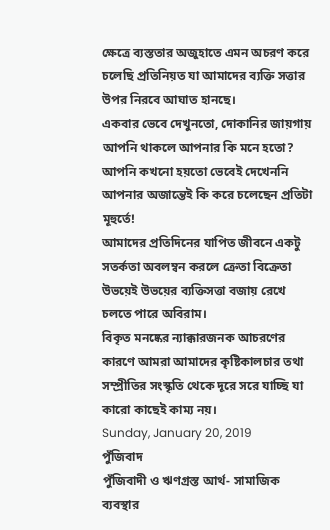ক্ষেত্রে ব্যস্ততার অজুহাতে এমন অচরণ করে চলেছি প্রতিনিয়ত যা আমাদের ব্যক্তি সত্তার উপর নিরবে আঘাত হানছে।
একবার ভেবে দেখুনতো, দোকানির জায়গায় আপনি থাকলে আপনার কি মনে হতো? আপনি কখনো হয়তো ভেবেই দেখেননি আপনার অজান্তেই কি করে চলেছেন প্রতিটা মূহুর্তে!
আমাদের প্রতিদিনের যাপিত জীবনে একটু সতর্কতা অবলম্বন করলে ক্রেতা বিক্রেতা উভয়েই উভয়ের ব্যক্তিসত্তা বজায় রেখে চলতে পারে অবিরাম।
বিকৃত মনষ্কের ন্যাক্কারজনক আচরণের কারণে আমরা আমাদের কৃষ্টিকালচার তথা সম্প্রীতির সংস্কৃতি থেকে দূরে সরে যাচ্ছি যা কারো কাছেই কাম্য নয়।
Sunday, January 20, 2019
পুঁজিবাদ
পুঁজিবাদী ও ঋণগ্রস্ত আর্থ- সামাজিক ব্যবস্থার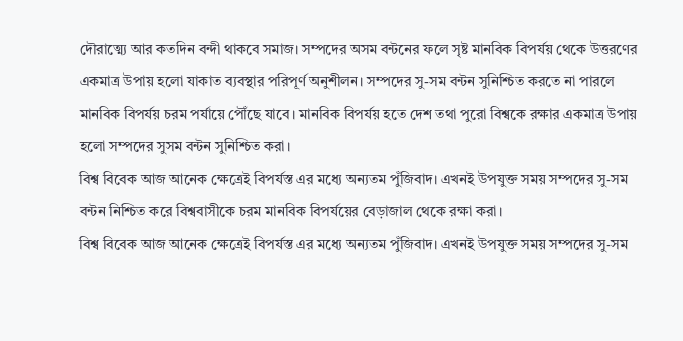দৌরাত্ম্যে আর কতদিন বন্দী থাকবে সমাজ। সম্পদের অসম বন্টনের ফলে সৃষ্ট মানবিক বিপর্যয় থেকে উত্তরণের একমাত্র উপায় হলো যাকাত ব্যবস্থার পরিপূর্ণ অনুশীলন। সম্পদের সু-সম বন্টন সুনিশ্চিত করতে না পারলে মানবিক বিপর্যয় চরম পর্যায়ে পৌঁছে যাবে। মানবিক বিপর্যয় হতে দেশ তথা পুরো বিশ্বকে রক্ষার একমাত্র উপায় হলো সম্পদের সুসম বন্টন সুনিশ্চিত করা।
বিশ্ব বিবেক আজ আনেক ক্ষেত্রেই বিপর্যস্ত এর মধ্যে অন্যতম পুঁজিবাদ। এখনই উপযুক্ত সময় সম্পদের সু-সম বন্টন নিশ্চিত করে বিশ্ববাসীকে চরম মানবিক বিপর্যয়ের বেড়াজাল থেকে রক্ষা করা।
বিশ্ব বিবেক আজ আনেক ক্ষেত্রেই বিপর্যস্ত এর মধ্যে অন্যতম পুঁজিবাদ। এখনই উপযুক্ত সময় সম্পদের সু-সম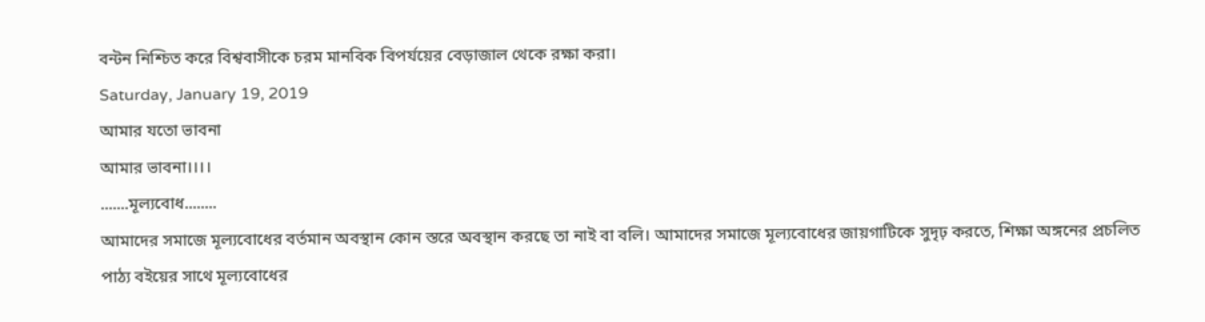বন্টন নিশ্চিত করে বিশ্ববাসীকে চরম মানবিক বিপর্যয়ের বেড়াজাল থেকে রক্ষা করা।
Saturday, January 19, 2019
আমার যতো ভাবনা
আমার ভাবনা।।।।
.......মূল্যবোধ........
আমাদের সমাজে মূল্যবোধের বর্তমান অবস্থান কোন স্তরে অবস্থান করছে তা নাই বা বলি। আমাদের সমাজে মূল্যবোধের জায়গাটিকে সুদৃঢ় করতে, শিক্ষা অঙ্গনের প্রচলিত পাঠ্য বইয়ের সাথে মূল্যবোধের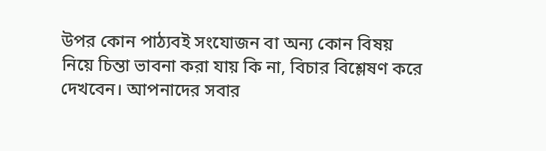উপর কোন পাঠ্যবই সংযোজন বা অন্য কোন বিষয় নিয়ে চিন্তা ভাবনা করা যায় কি না, বিচার বিশ্লেষণ করে দেখবেন। আপনাদের সবার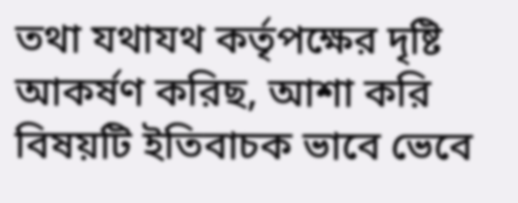তথা যথাযথ কর্তৃপক্ষের দৃষ্টি আকর্ষণ করিছ, আশা করি বিষয়টি ইতিবাচক ভাবে ভেবে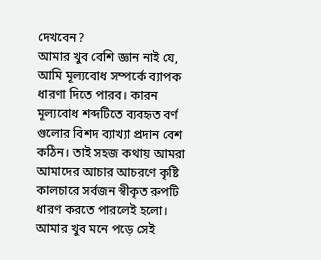দেখবেন?
আমার খুব বেশি জ্ঞান নাই যে, আমি মূল্যবোধ সম্পর্কে ব্যাপক ধারণা দিতে পারব। কারন মূল্যবোধ শব্দটিতে ব্যবহৃত বর্ণ গুলোর বিশদ ব্যাখ্যা প্রদান বেশ কঠিন। তাই সহজ কথায় আমরা আমাদের আচার আচরণে কৃষ্টি কালচারে সর্বজন স্বীকৃত রুপটি ধারণ করতে পারলেই হলো।
আমার খুব মনে পড়ে সেই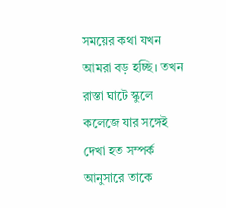সময়ের কথা যখন আমরা বড় হচ্ছি। তখন রাস্তা ঘাটে স্কুলে কলেজে যার সঙ্গেই দেখা হত সম্পর্ক আনুসারে তাকে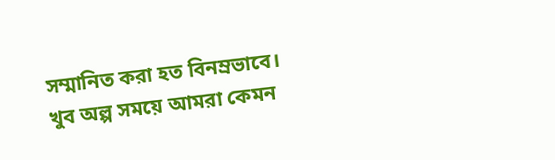সম্মানিত করা হত বিনম্রভাবে।
খুব অল্প সময়ে আমরা কেমন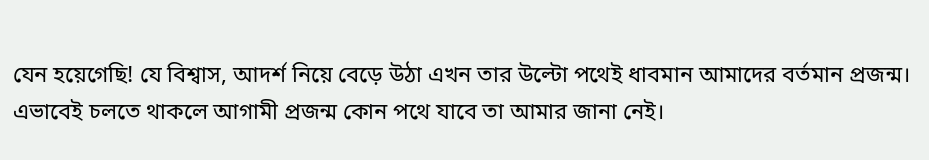যেন হয়েগেছি! যে বিশ্বাস, আদর্শ নিয়ে বেড়ে উঠা এখন তার উল্টো পথেই ধাবমান আমাদের বর্তমান প্রজন্ম। এভাবেই চলতে থাকলে আগামী প্রজন্ম কোন পথে যাবে তা আমার জানা নেই।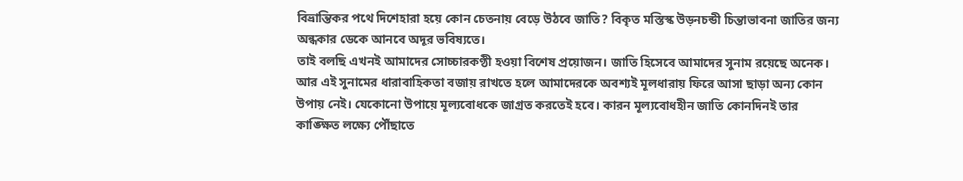বিভ্রান্তিকর পথে দিশেহারা হয়ে কোন চেতনায় বেড়ে উঠবে জাতি? বিকৃত মস্তিস্ক উড়নচন্ডী চিন্তাভাবনা জাতির জন্য অন্ধকার ডেকে আনবে অদূর ভবিষ্যতে।
তাই বলছি এখনই আমাদের সোচ্চারকণ্ঠী হওয়া বিশেষ প্রয়োজন। জাতি হিসেবে আমাদের সুনাম রয়েছে অনেক। আর এই সুনামের ধারাবাহিকতা বজায় রাখতে হলে আমাদেরকে অবশ্যই মূলধারায় ফিরে আসা ছাড়া অন্য কোন উপায় নেই। যেকোনো উপায়ে মূল্যবোধকে জাগ্রত করতেই হবে। কারন মূল্যবোধহীন জাতি কোনদিনই তার কাঙ্ক্ষিত লক্ষ্যে পৌঁছাতে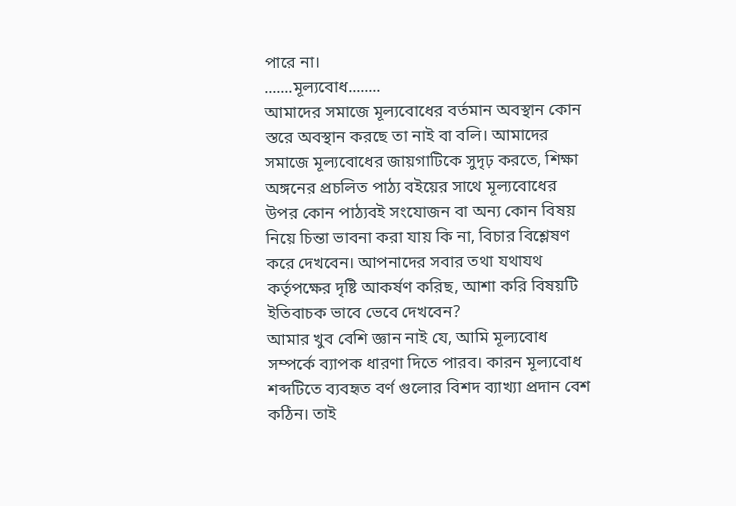পারে না।
.......মূল্যবোধ........
আমাদের সমাজে মূল্যবোধের বর্তমান অবস্থান কোন স্তরে অবস্থান করছে তা নাই বা বলি। আমাদের সমাজে মূল্যবোধের জায়গাটিকে সুদৃঢ় করতে, শিক্ষা অঙ্গনের প্রচলিত পাঠ্য বইয়ের সাথে মূল্যবোধের উপর কোন পাঠ্যবই সংযোজন বা অন্য কোন বিষয় নিয়ে চিন্তা ভাবনা করা যায় কি না, বিচার বিশ্লেষণ করে দেখবেন। আপনাদের সবার তথা যথাযথ কর্তৃপক্ষের দৃষ্টি আকর্ষণ করিছ, আশা করি বিষয়টি ইতিবাচক ভাবে ভেবে দেখবেন?
আমার খুব বেশি জ্ঞান নাই যে, আমি মূল্যবোধ সম্পর্কে ব্যাপক ধারণা দিতে পারব। কারন মূল্যবোধ শব্দটিতে ব্যবহৃত বর্ণ গুলোর বিশদ ব্যাখ্যা প্রদান বেশ কঠিন। তাই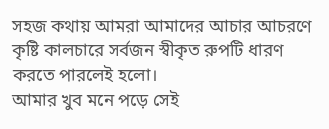সহজ কথায় আমরা আমাদের আচার আচরণে কৃষ্টি কালচারে সর্বজন স্বীকৃত রুপটি ধারণ করতে পারলেই হলো।
আমার খুব মনে পড়ে সেই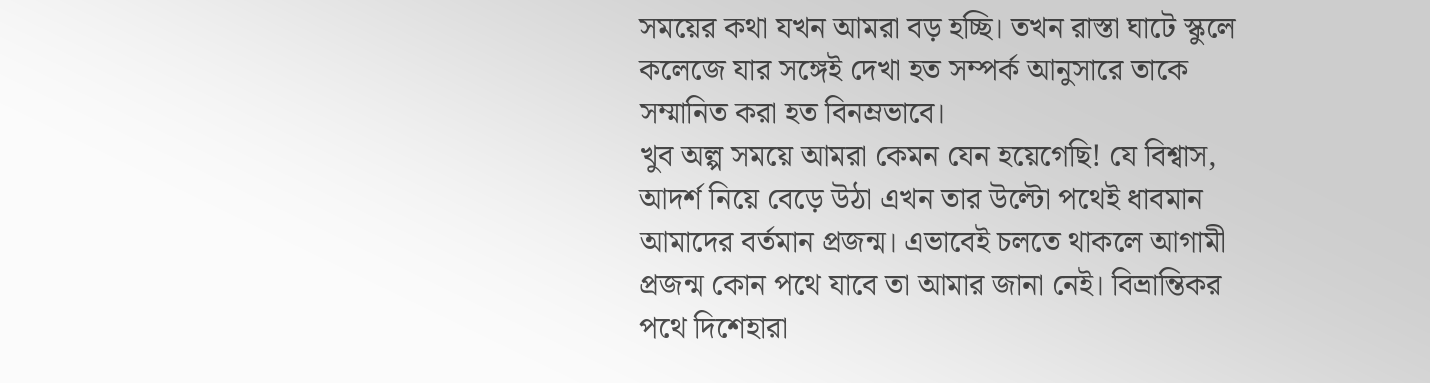সময়ের কথা যখন আমরা বড় হচ্ছি। তখন রাস্তা ঘাটে স্কুলে কলেজে যার সঙ্গেই দেখা হত সম্পর্ক আনুসারে তাকে সম্মানিত করা হত বিনম্রভাবে।
খুব অল্প সময়ে আমরা কেমন যেন হয়েগেছি! যে বিশ্বাস, আদর্শ নিয়ে বেড়ে উঠা এখন তার উল্টো পথেই ধাবমান আমাদের বর্তমান প্রজন্ম। এভাবেই চলতে থাকলে আগামী প্রজন্ম কোন পথে যাবে তা আমার জানা নেই। বিভ্রান্তিকর পথে দিশেহারা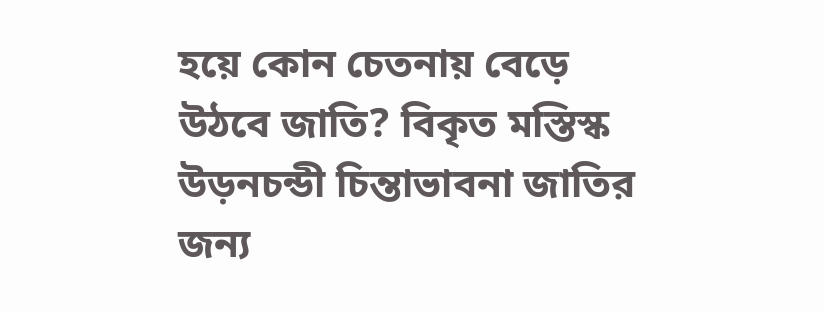হয়ে কোন চেতনায় বেড়ে উঠবে জাতি? বিকৃত মস্তিস্ক উড়নচন্ডী চিন্তাভাবনা জাতির জন্য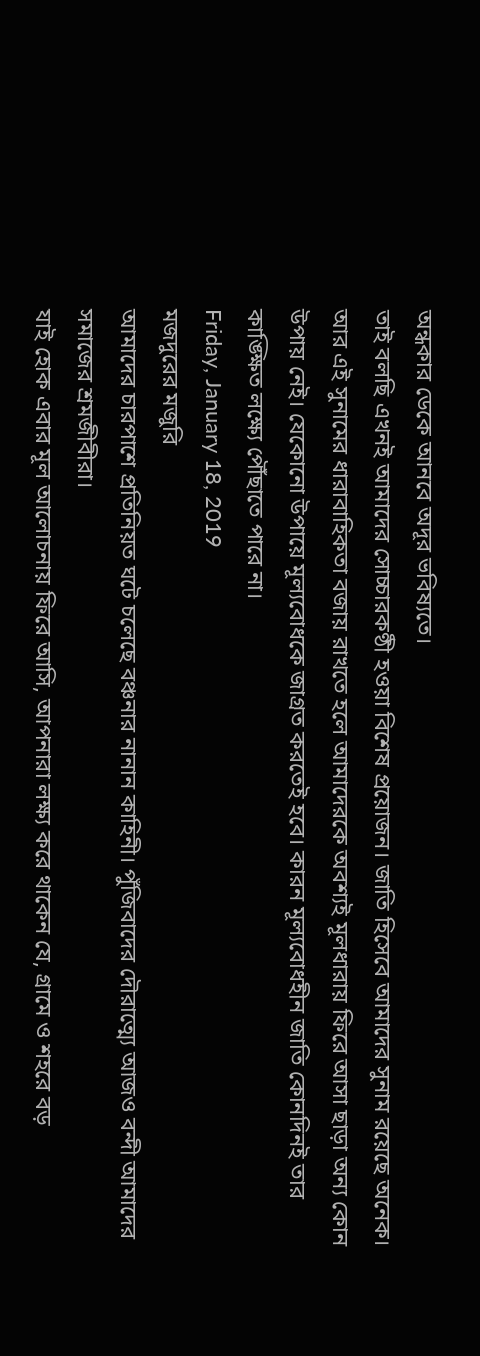অন্ধকার ডেকে আনবে অদূর ভবিষ্যতে।
তাই বলছি এখনই আমাদের সোচ্চারকণ্ঠী হওয়া বিশেষ প্রয়োজন। জাতি হিসেবে আমাদের সুনাম রয়েছে অনেক। আর এই সুনামের ধারাবাহিকতা বজায় রাখতে হলে আমাদেরকে অবশ্যই মূলধারায় ফিরে আসা ছাড়া অন্য কোন উপায় নেই। যেকোনো উপায়ে মূল্যবোধকে জাগ্রত করতেই হবে। কারন মূল্যবোধহীন জাতি কোনদিনই তার কাঙ্ক্ষিত লক্ষ্যে পৌঁছাতে পারে না।
Friday, January 18, 2019
মজদুরের মজুরি
আমাদের চারপাশে প্রতিনিয়ত ঘটে চলেছে বঞ্চনার নানান কাহিনী। পুঁজিবাদের দৌরাত্ম্যে আজও বন্দী আমাদের সমাজের শ্রমজীবীরা।
যাই হোক এবার মূল আলোচনায় ফিরে আসি, আপনারা লক্ষ্য করে থাকেন যে, গ্রামে ও শহরে বড়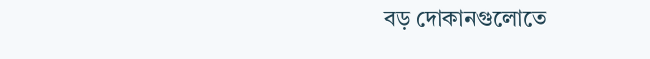বড় দোকানগুলোতে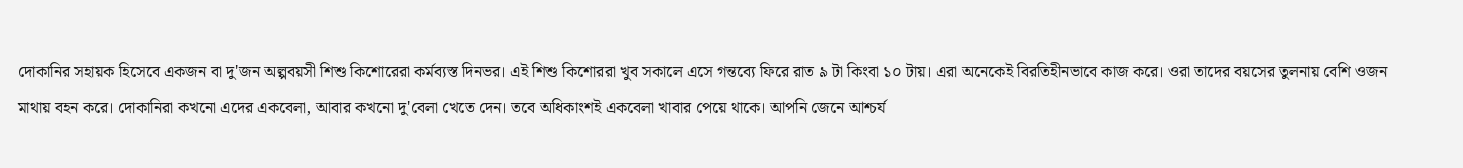দোকানির সহায়ক হিসেবে একজন বা দু'জন অল্পবয়সী শিশু কিশোরেরা কর্মব্যস্ত দিনভর। এই শিশু কিশোররা খুব সকালে এসে গন্তব্যে ফিরে রাত ৯ টা কিংবা ১০ টায়। এরা অনেকেই বিরতিহীনভাবে কাজ করে। ওরা তাদের বয়সের তুলনায় বেশি ওজন মাথায় বহন করে। দোকানিরা কখনো এদের একবেলা, আবার কখনো দু'বেলা খেতে দেন। তবে অধিকাংশই একবেলা খাবার পেয়ে থাকে। আপনি জেনে আশ্চর্য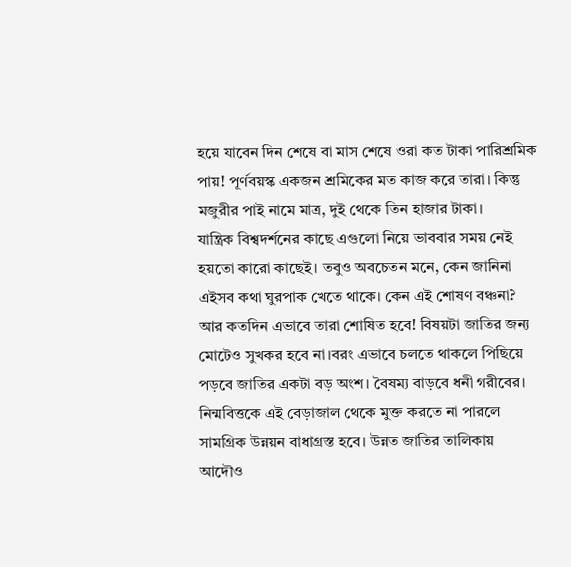হয়ে যাবেন দিন শেষে বা মাস শেষে ওরা কত টাকা পারিশ্রমিক পায়! পূর্ণবয়স্ক একজন শ্রমিকের মত কাজ করে তারা। কিন্তু মজুরীর পাই নামে মাত্র, দুই থেকে তিন হাজার টাকা।
যান্ত্রিক বিশ্বদর্শনের কাছে এগুলো নিয়ে ভাববার সময় নেই হয়তো কারো কাছেই। তবুও অবচেতন মনে, কেন জানিনা এইসব কথা ঘুরপাক খেতে থাকে। কেন এই শোষণ বঞ্চনা? আর কতদিন এভাবে তারা শোষিত হবে! বিষয়টা জাতির জন্য মোটেও সুখকর হবে না।বরং এভাবে চলতে থাকলে পিছিয়ে পড়বে জাতির একটা বড় অংশ। বৈষম্য বাড়বে ধনী গরীবের।
নিন্মবিত্তকে এই বেড়াজাল থেকে মুক্ত করতে না পারলে সামগ্রিক উন্নয়ন বাধাগ্রস্ত হবে। উন্নত জাতির তালিকায় আদৌও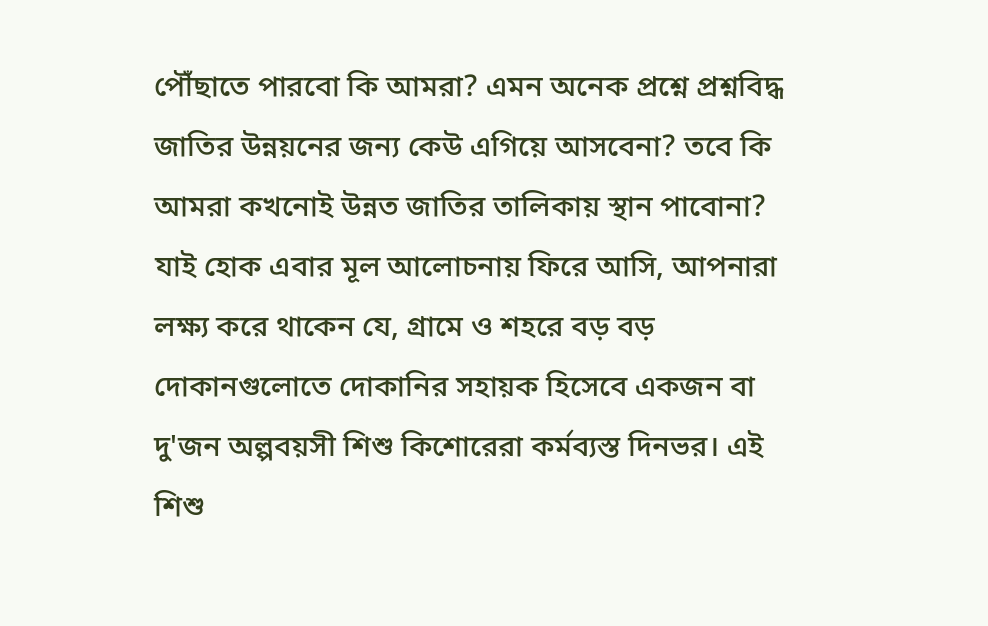পৌঁছাতে পারবো কি আমরা? এমন অনেক প্রশ্নে প্রশ্নবিদ্ধ জাতির উন্নয়নের জন্য কেউ এগিয়ে আসবেনা? তবে কি আমরা কখনোই উন্নত জাতির তালিকায় স্থান পাবোনা?
যাই হোক এবার মূল আলোচনায় ফিরে আসি, আপনারা লক্ষ্য করে থাকেন যে, গ্রামে ও শহরে বড় বড় দোকানগুলোতে দোকানির সহায়ক হিসেবে একজন বা দু'জন অল্পবয়সী শিশু কিশোরেরা কর্মব্যস্ত দিনভর। এই শিশু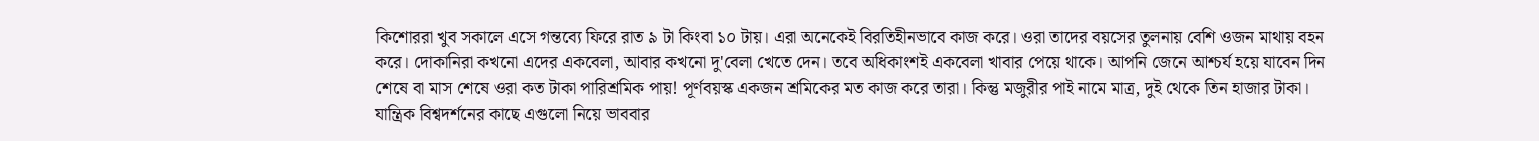কিশোররা খুব সকালে এসে গন্তব্যে ফিরে রাত ৯ টা কিংবা ১০ টায়। এরা অনেকেই বিরতিহীনভাবে কাজ করে। ওরা তাদের বয়সের তুলনায় বেশি ওজন মাথায় বহন করে। দোকানিরা কখনো এদের একবেলা, আবার কখনো দু'বেলা খেতে দেন। তবে অধিকাংশই একবেলা খাবার পেয়ে থাকে। আপনি জেনে আশ্চর্য হয়ে যাবেন দিন শেষে বা মাস শেষে ওরা কত টাকা পারিশ্রমিক পায়! পূর্ণবয়স্ক একজন শ্রমিকের মত কাজ করে তারা। কিন্তু মজুরীর পাই নামে মাত্র, দুই থেকে তিন হাজার টাকা।
যান্ত্রিক বিশ্বদর্শনের কাছে এগুলো নিয়ে ভাববার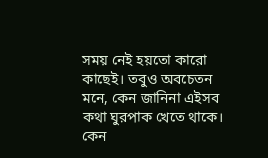সময় নেই হয়তো কারো কাছেই। তবুও অবচেতন মনে, কেন জানিনা এইসব কথা ঘুরপাক খেতে থাকে। কেন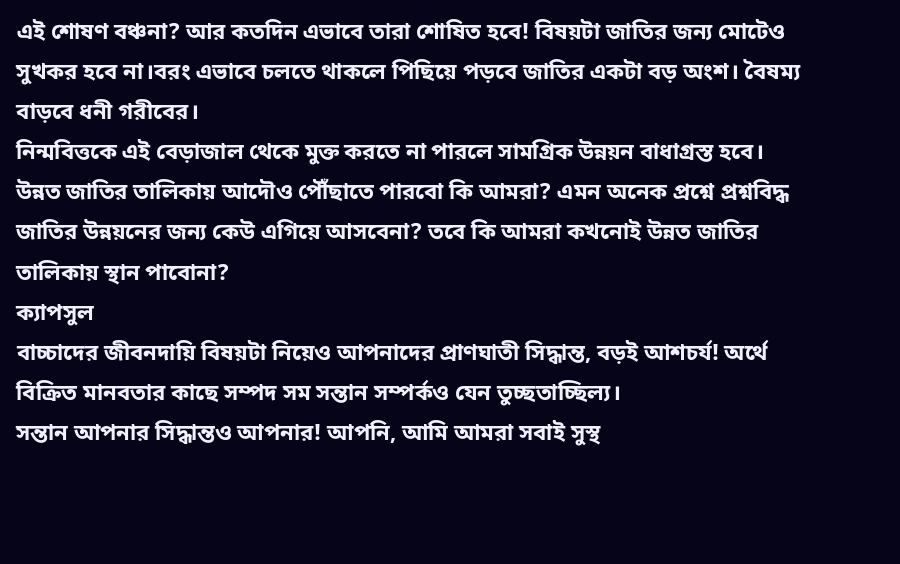এই শোষণ বঞ্চনা? আর কতদিন এভাবে তারা শোষিত হবে! বিষয়টা জাতির জন্য মোটেও সুখকর হবে না।বরং এভাবে চলতে থাকলে পিছিয়ে পড়বে জাতির একটা বড় অংশ। বৈষম্য বাড়বে ধনী গরীবের।
নিন্মবিত্তকে এই বেড়াজাল থেকে মুক্ত করতে না পারলে সামগ্রিক উন্নয়ন বাধাগ্রস্ত হবে। উন্নত জাতির তালিকায় আদৌও পৌঁছাতে পারবো কি আমরা? এমন অনেক প্রশ্নে প্রশ্নবিদ্ধ জাতির উন্নয়নের জন্য কেউ এগিয়ে আসবেনা? তবে কি আমরা কখনোই উন্নত জাতির তালিকায় স্থান পাবোনা?
ক্যাপসুল
বাচ্চাদের জীবনদায়ি বিষয়টা নিয়েও আপনাদের প্রাণঘাতী সিদ্ধান্ত, বড়ই আশচর্য! অর্থে বিক্রিত মানবতার কাছে সম্পদ সম সন্তান সম্পর্কও যেন তুচ্ছতাচ্ছিল্য।
সন্তান আপনার সিদ্ধান্তও আপনার! আপনি, আমি আমরা সবাই সুস্থ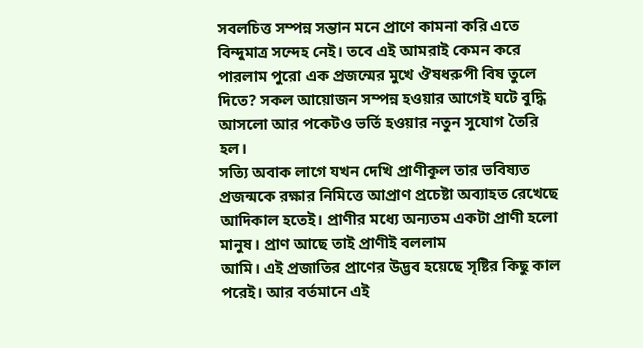সবলচিত্ত সম্পন্ন সন্তান মনে প্রাণে কামনা করি এতে বিন্দুমাত্র সন্দেহ নেই। তবে এই আমরাই কেমন করে পারলাম পুরো এক প্রজন্মের মুখে ঔষধরুপী বিষ তুলে দিতে? সকল আয়োজন সম্পন্ন হওয়ার আগেই ঘটে বুদ্ধি আসলো আর পকেটও ভর্তি হওয়ার নতুন সুযোগ তৈরি হল।
সত্যি অবাক লাগে যখন দেখি প্রাণীকূল তার ভবিষ্যত প্রজন্মকে রক্ষার নিমিত্তে আপ্রাণ প্রচেষ্টা অব্যাহত রেখেছে আদিকাল হতেই। প্রাণীর মধ্যে অন্যতম একটা প্রাণী হলো মানুষ। প্রাণ আছে তাই প্রাণীই বললাম
আমি। এই প্রজাতির প্রাণের উদ্ভব হয়েছে সৃষ্টির কিছু কাল পরেই। আর বর্তমানে এই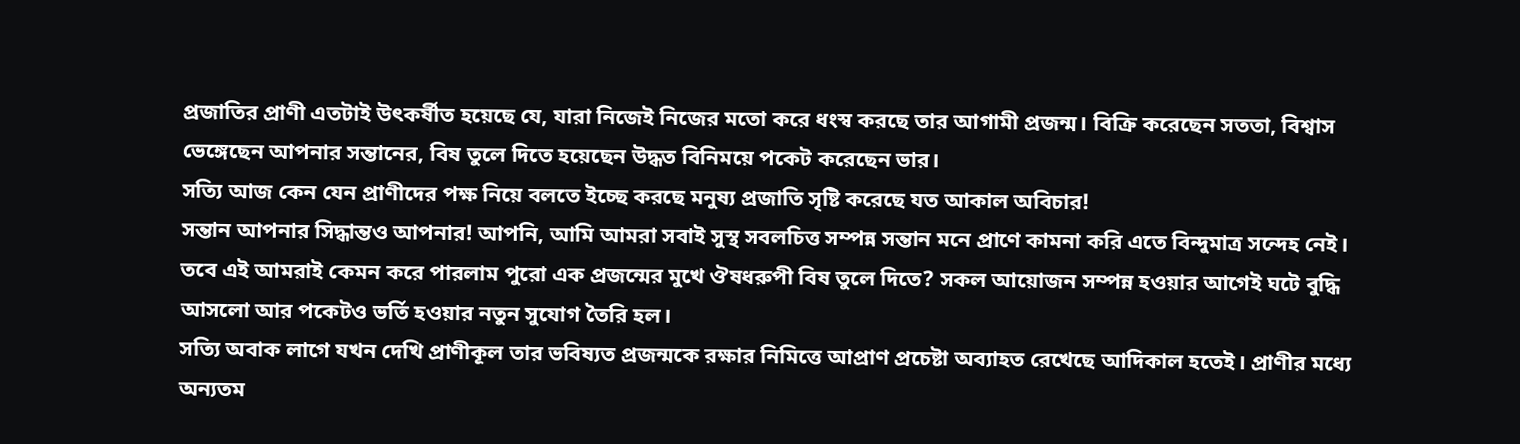প্রজাতির প্রাণী এতটাই উৎকর্ষীত হয়েছে যে, যারা নিজেই নিজের মতো করে ধংস্ব করছে তার আগামী প্রজন্ম। বিক্রি করেছেন সততা, বিশ্বাস ভেঙ্গেছেন আপনার সন্তানের, বিষ তুলে দিতে হয়েছেন উদ্ধত বিনিময়ে পকেট করেছেন ভার।
সত্যি আজ কেন যেন প্রাণীদের পক্ষ নিয়ে বলতে ইচ্ছে করছে মনুষ্য প্রজাতি সৃষ্টি করেছে যত আকাল অবিচার!
সন্তান আপনার সিদ্ধান্তও আপনার! আপনি, আমি আমরা সবাই সুস্থ সবলচিত্ত সম্পন্ন সন্তান মনে প্রাণে কামনা করি এতে বিন্দুমাত্র সন্দেহ নেই। তবে এই আমরাই কেমন করে পারলাম পুরো এক প্রজন্মের মুখে ঔষধরুপী বিষ তুলে দিতে? সকল আয়োজন সম্পন্ন হওয়ার আগেই ঘটে বুদ্ধি আসলো আর পকেটও ভর্তি হওয়ার নতুন সুযোগ তৈরি হল।
সত্যি অবাক লাগে যখন দেখি প্রাণীকূল তার ভবিষ্যত প্রজন্মকে রক্ষার নিমিত্তে আপ্রাণ প্রচেষ্টা অব্যাহত রেখেছে আদিকাল হতেই। প্রাণীর মধ্যে অন্যতম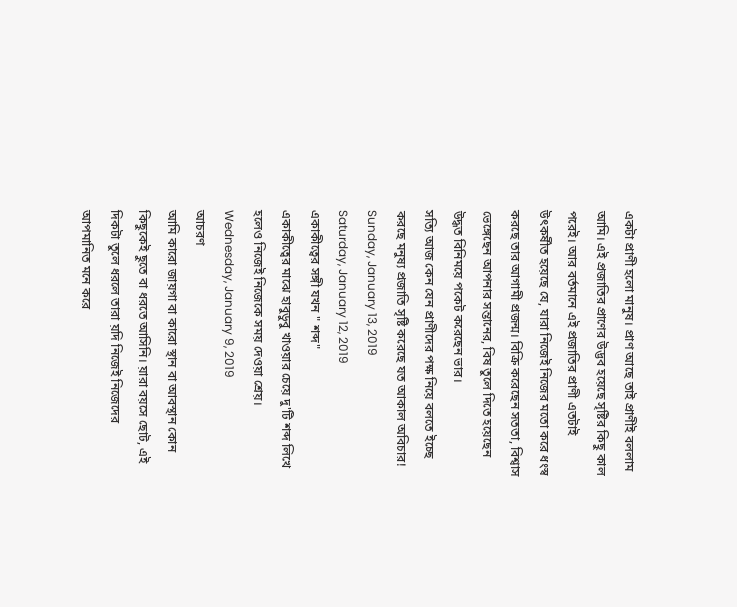একটা প্রাণী হলো মানুষ। প্রাণ আছে তাই প্রাণীই বললাম
আমি। এই প্রজাতির প্রাণের উদ্ভব হয়েছে সৃষ্টির কিছু কাল পরেই। আর বর্তমানে এই প্রজাতির প্রাণী এতটাই উৎকর্ষীত হয়েছে যে, যারা নিজেই নিজের মতো করে ধংস্ব করছে তার আগামী প্রজন্ম। বিক্রি করেছেন সততা, বিশ্বাস ভেঙ্গেছেন আপনার সন্তানের, বিষ তুলে দিতে হয়েছেন উদ্ধত বিনিময়ে পকেট করেছেন ভার।
সত্যি আজ কেন যেন প্রাণীদের পক্ষ নিয়ে বলতে ইচ্ছে করছে মনুষ্য প্রজাতি সৃষ্টি করেছে যত আকাল অবিচার!
Sunday, January 13, 2019
Saturday, January 12, 2019
একাকীত্বের সঙ্গী যখন " শব্দ"
একাকীত্বের মাঝে হাবুডুবু খাওয়ার চেয়ে দু'টি শব্দ লিখে হলেও নিজেই নিজেকে সময় দেওয়া শ্রেয়।
Wednesday, January 9, 2019
আচরণ
আমি কারো জায়গা বা কারো স্থান বা আবস্থান কোন কিছুকেই ছুতে বা ধরতে আসিনি। য়ারা বয়সে ছোট, এই দিকটা তুলে ধরলে তারা য়দি নিজেই নিজেদের আপমানিত মনে করে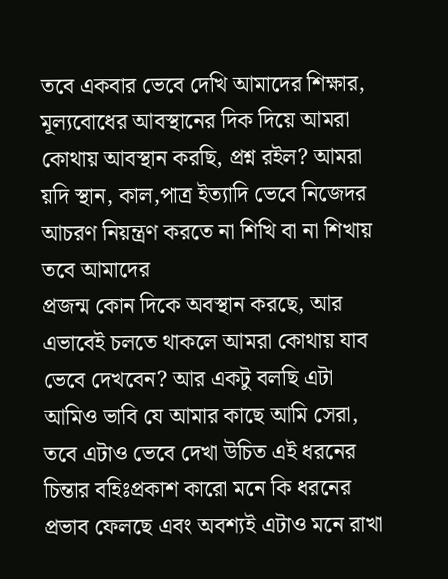তবে একবার ভেবে দেখি আমাদের শিক্ষার, মূল্যবোধের আবস্থানের দিক দিয়ে আমরা কোথায় আবস্থান করছি, প্রশ্ন রইল? আমরা য়দি স্থান, কাল,পাত্র ইত্যাদি ভেবে নিজেদর আচরণ নিয়ন্ত্রণ করতে না শিখি বা না শিখায় তবে আমাদের
প্রজন্ম কোন দিকে অবস্থান করছে, আর এভাবেই চলতে থাকলে আমরা কোথায় যাব ভেবে দেখবেন? আর একটু বলছি এটা আমিও ভাবি যে আমার কাছে আমি সেরা, তবে এটাও ভেবে দেখা উচিত এই ধরনের চিন্তার বহিঃপ্রকাশ কারো মনে কি ধরনের প্রভাব ফেলছে এবং অবশ্যই এটাও মনে রাখা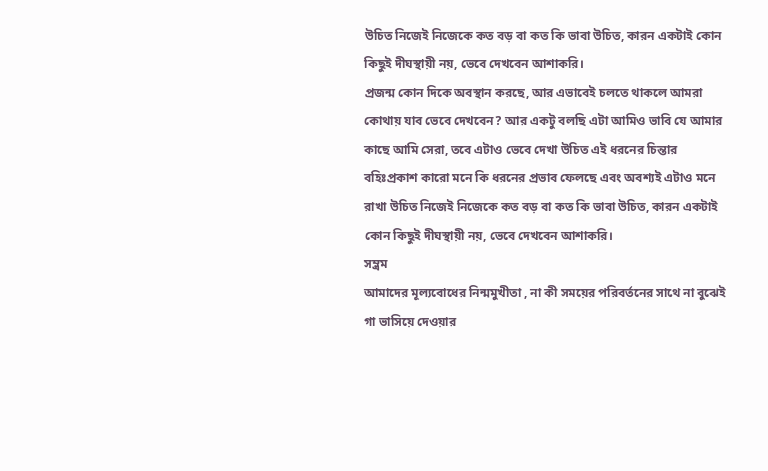উচিত নিজেই নিজেকে কত বড় বা কত কি ভাবা উচিত, কারন একটাই কোন কিছুই দীঘস্থায়ী নয়, ভেবে দেখবেন আশাকরি।
প্রজন্ম কোন দিকে অবস্থান করছে, আর এভাবেই চলতে থাকলে আমরা কোথায় যাব ভেবে দেখবেন? আর একটু বলছি এটা আমিও ভাবি যে আমার কাছে আমি সেরা, তবে এটাও ভেবে দেখা উচিত এই ধরনের চিন্তার বহিঃপ্রকাশ কারো মনে কি ধরনের প্রভাব ফেলছে এবং অবশ্যই এটাও মনে রাখা উচিত নিজেই নিজেকে কত বড় বা কত কি ভাবা উচিত, কারন একটাই কোন কিছুই দীঘস্থায়ী নয়, ভেবে দেখবেন আশাকরি।
সম্ভ্রম
আমাদের মূল্যবোধের নিন্মমুখীতা , না কী সময়ের পরিবর্তনের সাথে না বুঝেই গা ভাসিয়ে দেওয়ার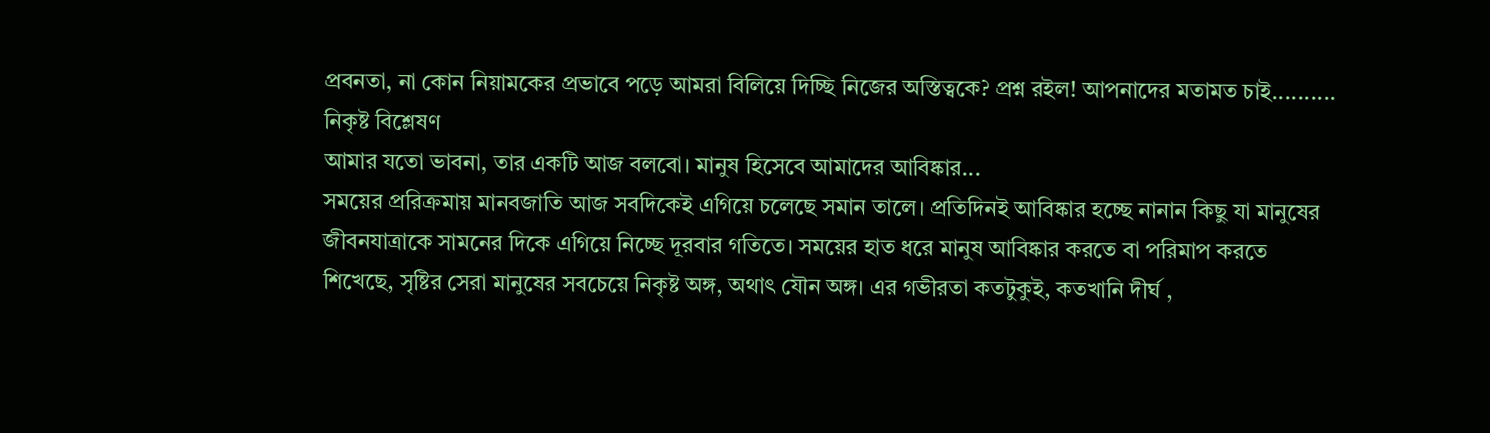প্রবনতা, না কোন নিয়ামকের প্রভাবে পড়ে আমরা বিলিয়ে দিচ্ছি নিজের অস্তিত্বকে? প্রশ্ন রইল! আপনাদের মতামত চাই..........
নিকৃষ্ট বিশ্লেষণ
আমার যতো ভাবনা, তার একটি আজ বলবো। মানুষ হিসেবে আমাদের আবিষ্কার...
সময়ের প্ররিক্রমায় মানবজাতি আজ সবদিকেই এগিয়ে চলেছে সমান তালে। প্রতিদিনই আবিষ্কার হচ্ছে নানান কিছু যা মানুষের জীবনযাত্রাকে সামনের দিকে এগিয়ে নিচ্ছে দূরবার গতিতে। সময়ের হাত ধরে মানুষ আবিষ্কার করতে বা পরিমাপ করতে শিখেছে, সৃষ্টির সেরা মানুষের সবচেয়ে নিকৃষ্ট অঙ্গ, অথাৎ যৌন অঙ্গ। এর গভীরতা কতটুকুই, কতখানি দীর্ঘ ,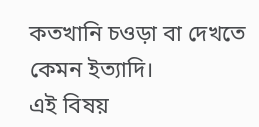কতখানি চওড়া বা দেখতে কেমন ইত্যাদি।
এই বিষয়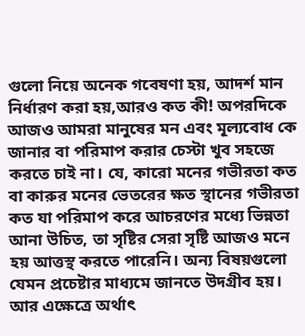গুলো নিয়ে অনেক গবেষণা হয়, আদর্শ মান নির্ধারণ করা হয়,আরও কত কী! অপরদিকে আজও আমরা মানুষের মন এবং মূল্যবোধ কে জানার বা পরিমাপ করার চেস্টা খুব সহজে করতে চাই না। যে, কারো মনের গভীরতা কত বা কারুর মনের ভেতরের ক্ষত স্থানের গভীরতা কত যা পরিমাপ করে আচরণের মধ্যে ভিন্নতা আনা উচিত, তা সৃষ্টির সেরা সৃষ্টি আজও মনে হয় আত্তস্থ করতে পারেনি। অন্য বিষয়গুলো যেমন প্রচেষ্টার মাধ্যমে জানতে উদগ্রীব হয়। আর এক্ষেত্রে অর্থাৎ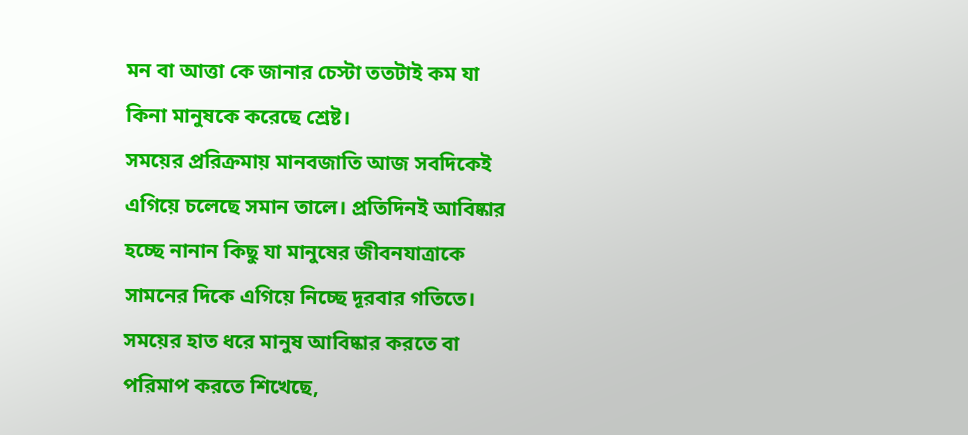মন বা আত্তা কে জানার চেস্টা ততটাই কম যা কিনা মানুষকে করেছে শ্রেষ্ট।
সময়ের প্ররিক্রমায় মানবজাতি আজ সবদিকেই এগিয়ে চলেছে সমান তালে। প্রতিদিনই আবিষ্কার হচ্ছে নানান কিছু যা মানুষের জীবনযাত্রাকে সামনের দিকে এগিয়ে নিচ্ছে দূরবার গতিতে। সময়ের হাত ধরে মানুষ আবিষ্কার করতে বা পরিমাপ করতে শিখেছে,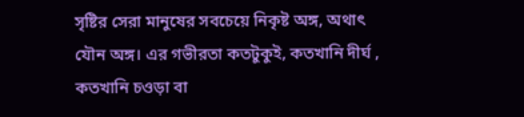সৃষ্টির সেরা মানুষের সবচেয়ে নিকৃষ্ট অঙ্গ, অথাৎ যৌন অঙ্গ। এর গভীরতা কতটুকুই, কতখানি দীর্ঘ , কতখানি চওড়া বা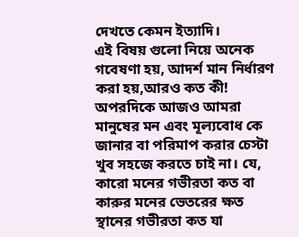দেখতে কেমন ইত্যাদি।
এই বিষয় গুলো নিয়ে অনেক গবেষণা হয়, আদর্শ মান নির্ধারণ করা হয়,আরও কত কী! অপরদিকে আজও আমরা মানুষের মন এবং মূল্যবোধ কে জানার বা পরিমাপ করার চেস্টা খুব সহজে করতে চাই না। যে, কারো মনের গভীরতা কত বা কারুর মনের ভেতরের ক্ষত স্থানের গভীরতা কত যা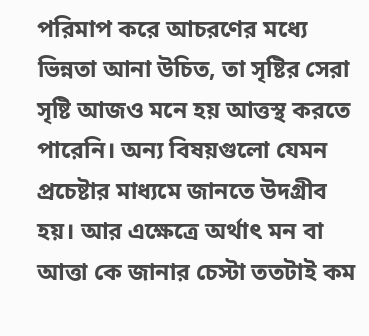পরিমাপ করে আচরণের মধ্যে ভিন্নতা আনা উচিত, তা সৃষ্টির সেরা সৃষ্টি আজও মনে হয় আত্তস্থ করতে পারেনি। অন্য বিষয়গুলো যেমন প্রচেষ্টার মাধ্যমে জানতে উদগ্রীব হয়। আর এক্ষেত্রে অর্থাৎ মন বা আত্তা কে জানার চেস্টা ততটাই কম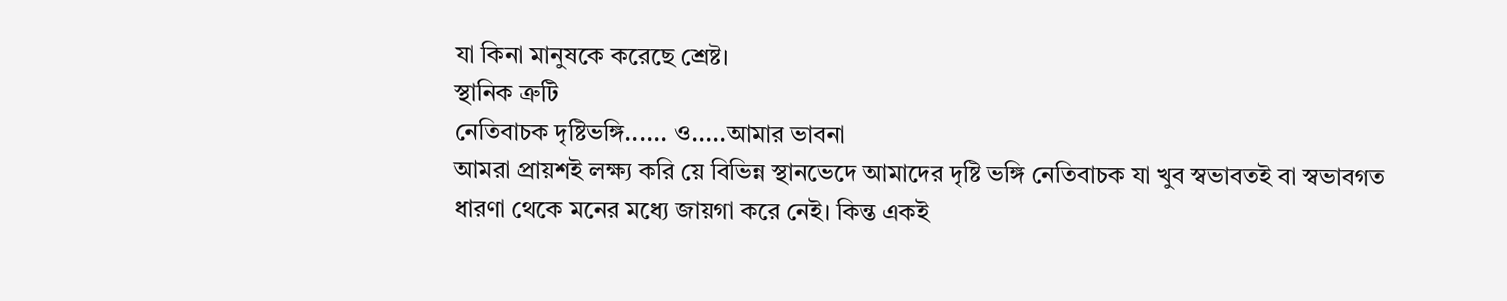যা কিনা মানুষকে করেছে শ্রেষ্ট।
স্থানিক ত্রুটি
নেতিবাচক দৃষ্টিভঙ্গি...... ও.....আমার ভাবনা
আমরা প্রায়শই লক্ষ্য করি য়ে বিভিন্ন স্থানভেদে আমাদের দৃষ্টি ভঙ্গি নেতিবাচক যা খুব স্বভাবতই বা স্বভাবগত ধারণা থেকে মনের মধ্যে জায়গা করে নেই। কিন্ত একই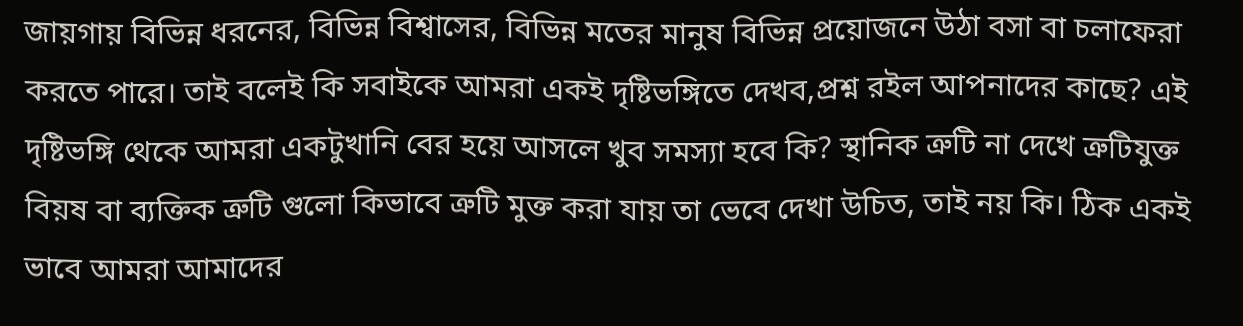জায়গায় বিভিন্ন ধরনের, বিভিন্ন বিশ্বাসের, বিভিন্ন মতের মানুষ বিভিন্ন প্রয়োজনে উঠা বসা বা চলাফেরা করতে পারে। তাই বলেই কি সবাইকে আমরা একই দৃষ্টিভঙ্গিতে দেখব,প্রশ্ন রইল আপনাদের কাছে? এই দৃষ্টিভঙ্গি থেকে আমরা একটুখানি বের হয়ে আসলে খুব সমস্যা হবে কি? স্থানিক ত্রুটি না দেখে ত্রুটিযুক্ত বিয়ষ বা ব্যক্তিক ত্রুটি গুলো কিভাবে ত্রুটি মুক্ত করা যায় তা ভেবে দেখা উচিত, তাই নয় কি। ঠিক একই ভাবে আমরা আমাদের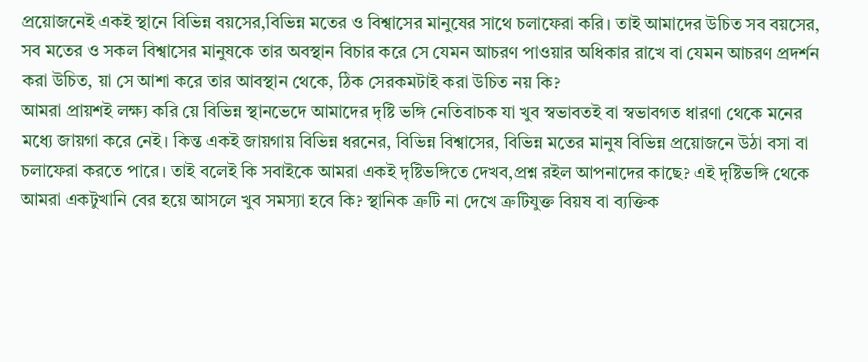প্রয়োজনেই একই স্থানে বিভিন্ন বয়সের,বিভিন্ন মতের ও বিশ্বাসের মানুষের সাথে চলাফেরা করি। তাই আমাদের উচিত সব বয়সের, সব মতের ও সকল বিশ্বাসের মানুষকে তার অবস্থান বিচার করে সে যেমন আচরণ পাওয়ার অধিকার রাখে বা যেমন আচরণ প্রদর্শন করা উচিত, য়া সে আশা করে তার আবস্থান থেকে, ঠিক সেরকমটাই করা উচিত নয় কি?
আমরা প্রায়শই লক্ষ্য করি য়ে বিভিন্ন স্থানভেদে আমাদের দৃষ্টি ভঙ্গি নেতিবাচক যা খুব স্বভাবতই বা স্বভাবগত ধারণা থেকে মনের মধ্যে জায়গা করে নেই। কিন্ত একই জায়গায় বিভিন্ন ধরনের, বিভিন্ন বিশ্বাসের, বিভিন্ন মতের মানুষ বিভিন্ন প্রয়োজনে উঠা বসা বা চলাফেরা করতে পারে। তাই বলেই কি সবাইকে আমরা একই দৃষ্টিভঙ্গিতে দেখব,প্রশ্ন রইল আপনাদের কাছে? এই দৃষ্টিভঙ্গি থেকে আমরা একটুখানি বের হয়ে আসলে খুব সমস্যা হবে কি? স্থানিক ত্রুটি না দেখে ত্রুটিযুক্ত বিয়ষ বা ব্যক্তিক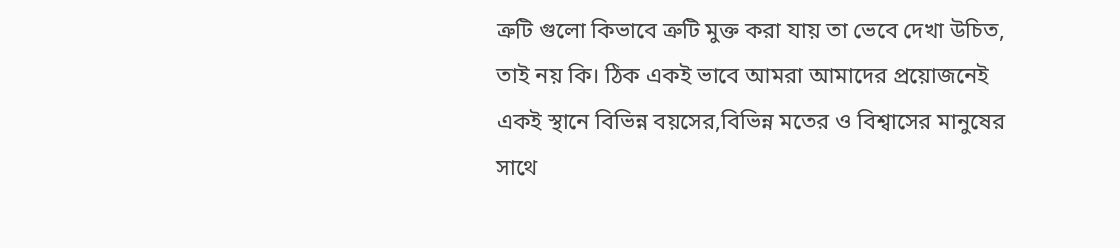ত্রুটি গুলো কিভাবে ত্রুটি মুক্ত করা যায় তা ভেবে দেখা উচিত, তাই নয় কি। ঠিক একই ভাবে আমরা আমাদের প্রয়োজনেই একই স্থানে বিভিন্ন বয়সের,বিভিন্ন মতের ও বিশ্বাসের মানুষের সাথে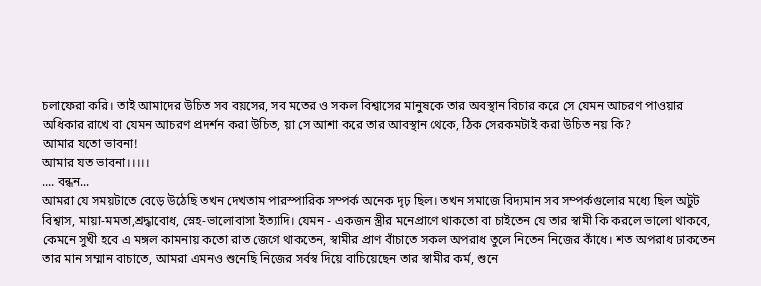চলাফেরা করি। তাই আমাদের উচিত সব বয়সের, সব মতের ও সকল বিশ্বাসের মানুষকে তার অবস্থান বিচার করে সে যেমন আচরণ পাওয়ার অধিকার রাখে বা যেমন আচরণ প্রদর্শন করা উচিত, য়া সে আশা করে তার আবস্থান থেকে, ঠিক সেরকমটাই করা উচিত নয় কি?
আমার যতো ভাবনা!
আমার যত ভাবনা।।।।।
.... বন্ধন...
আমরা যে সময়টাতে বেড়ে উঠেছি তখন দেখতাম পারস্পারিক সম্পর্ক অনেক দৃঢ় ছিল। তখন সমাজে বিদ্যমান সব সম্পর্কগুলোর মধ্যে ছিল অটুট বিশ্বাস, মায়া-মমতা,শ্রদ্ধাবোধ, স্নেহ-ভালোবাসা ইত্যাদি। যেমন - একজন স্ত্রীর মনেপ্রাণে থাকতো বা চাইতেন যে তার স্বামী কি করলে ভালো থাকবে, কেমনে সুখী হবে এ মঙ্গল কামনায় কতো রাত জেগে থাকতেন, স্বামীর প্রাণ বাঁচাতে সকল অপরাধ তুলে নিতেন নিজের কাঁধে। শত অপরাধ ঢাকতেন তার মান সম্মান বাচাতে, আমরা এমনও শুনেছি নিজের সর্বস্ব দিয়ে বাচিয়েছেন তার স্বামীর কর্ম, শুনে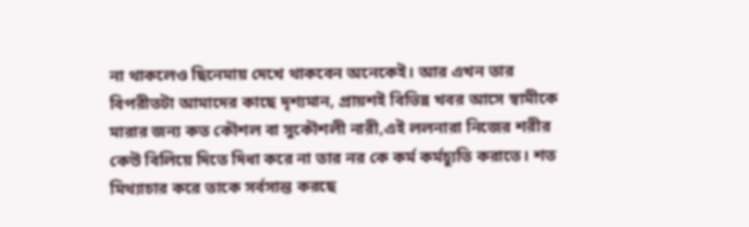না থাকলেও ছিনেমায় দেখে থাকবেন অনেকেই। আর এখন তার বিপরীতটা আমাদের কাছে দৃশ্যমান, প্রায়শই বিভিন্ন খবর আসে স্বামীকে মারার জন্য কত কৌশল বা সুকৌশলী নারী,এই ললনারা নিজের শরীর কেউ বিলিয়ে দিতে দিধা করে না তার নর কে কর্ম কর্মচ্যুতি করাতে। শত মিথ্যাচার করে তাকে সর্বসান্ত করছে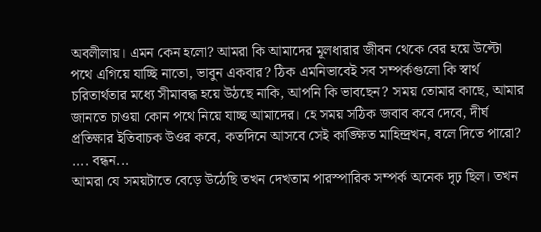অবলীলায়। এমন কেন হলো? আমরা কি আমাদের মূলধারার জীবন থেকে বের হয়ে উল্টো পথে এগিয়ে যাচ্ছি নাতো, ভাবুন একবার? ঠিক এমনিভাবেই সব সম্পর্কগুলো কি স্বার্থ চরিতার্থতার মধ্যে সীমাবদ্ধ হয়ে উঠছে নাকি, আপনি কি ভাবছেন? সময় তোমার কাছে, আমার জানতে চাওয়া কোন পথে নিয়ে যাচ্ছ আমাদের। হে সময় সঠিক জবাব কবে দেবে, দীর্ঘ প্রতিক্ষার ইতিবাচক উওর কবে, কতদিনে আসবে সেই কাঙ্ক্ষিত মাহিন্দ্রখন, বলে দিতে পারো?
.... বন্ধন...
আমরা যে সময়টাতে বেড়ে উঠেছি তখন দেখতাম পারস্পারিক সম্পর্ক অনেক দৃঢ় ছিল। তখন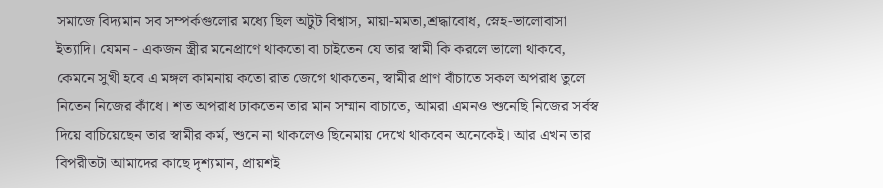সমাজে বিদ্যমান সব সম্পর্কগুলোর মধ্যে ছিল অটুট বিশ্বাস, মায়া-মমতা,শ্রদ্ধাবোধ, স্নেহ-ভালোবাসা ইত্যাদি। যেমন - একজন স্ত্রীর মনেপ্রাণে থাকতো বা চাইতেন যে তার স্বামী কি করলে ভালো থাকবে, কেমনে সুখী হবে এ মঙ্গল কামনায় কতো রাত জেগে থাকতেন, স্বামীর প্রাণ বাঁচাতে সকল অপরাধ তুলে নিতেন নিজের কাঁধে। শত অপরাধ ঢাকতেন তার মান সম্মান বাচাতে, আমরা এমনও শুনেছি নিজের সর্বস্ব দিয়ে বাচিয়েছেন তার স্বামীর কর্ম, শুনে না থাকলেও ছিনেমায় দেখে থাকবেন অনেকেই। আর এখন তার বিপরীতটা আমাদের কাছে দৃশ্যমান, প্রায়শই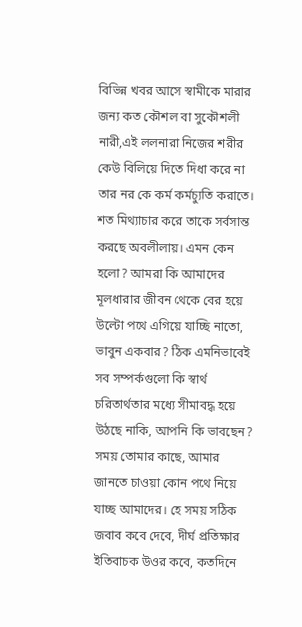বিভিন্ন খবর আসে স্বামীকে মারার জন্য কত কৌশল বা সুকৌশলী নারী,এই ললনারা নিজের শরীর কেউ বিলিয়ে দিতে দিধা করে না তার নর কে কর্ম কর্মচ্যুতি করাতে। শত মিথ্যাচার করে তাকে সর্বসান্ত করছে অবলীলায়। এমন কেন হলো? আমরা কি আমাদের মূলধারার জীবন থেকে বের হয়ে উল্টো পথে এগিয়ে যাচ্ছি নাতো, ভাবুন একবার? ঠিক এমনিভাবেই সব সম্পর্কগুলো কি স্বার্থ চরিতার্থতার মধ্যে সীমাবদ্ধ হয়ে উঠছে নাকি, আপনি কি ভাবছেন? সময় তোমার কাছে, আমার জানতে চাওয়া কোন পথে নিয়ে যাচ্ছ আমাদের। হে সময় সঠিক জবাব কবে দেবে, দীর্ঘ প্রতিক্ষার ইতিবাচক উওর কবে, কতদিনে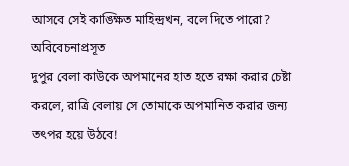আসবে সেই কাঙ্ক্ষিত মাহিন্দ্রখন, বলে দিতে পারো?
অবিবেচনাপ্রসূত
দুপুর বেলা কাউকে অপমানের হাত হতে রক্ষা করার চেষ্টা করলে, রাত্রি বেলায় সে তোমাকে অপমানিত করার জন্য তৎপর হয়ে উঠবে!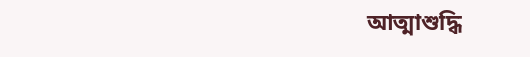আত্মাশুদ্ধি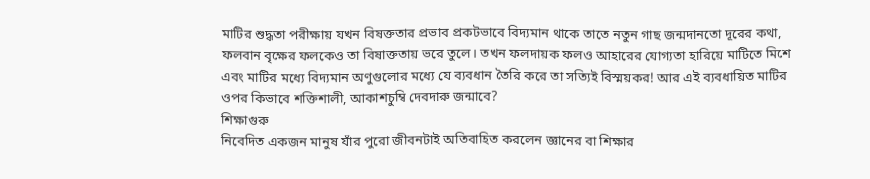মাটির শুদ্ধতা পরীক্ষায় যখন বিষক্ততার প্রভাব প্রকটভাবে বিদ্যমান থাকে তাতে নতুন গাছ জন্মদানতো দূরের কথা, ফলবান বৃক্ষের ফলকেও তা বিষাক্ততায় ভরে তুলে। তখন ফলদায়ক ফলও আহারের যোগ্যতা হারিয়ে মাটিতে মিশে এবং মাটির মধ্যে বিদ্যমান অণুগুলোর মধ্যে যে ব্যবধান তৈরি করে তা সত্যিই বিস্ময়কর! আর এই ব্যবধায়িত মাটির ওপর কিভাবে শক্তিশালী, আকাশচুম্বি দেবদারু জন্মাবে?
শিক্ষাগুরু
নিবেদিত একজন মানুষ যাঁর পুরো জীবনটাই অতিবাহিত করলেন জ্ঞানের বা শিক্ষার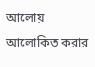আলোয় আলোকিত করার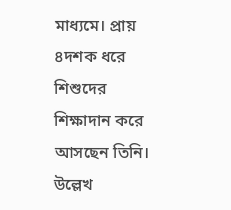মাধ্যমে। প্রায় ৪দশক ধরে শিশুদের শিক্ষাদান করে আসছেন তিনি। উল্লেখ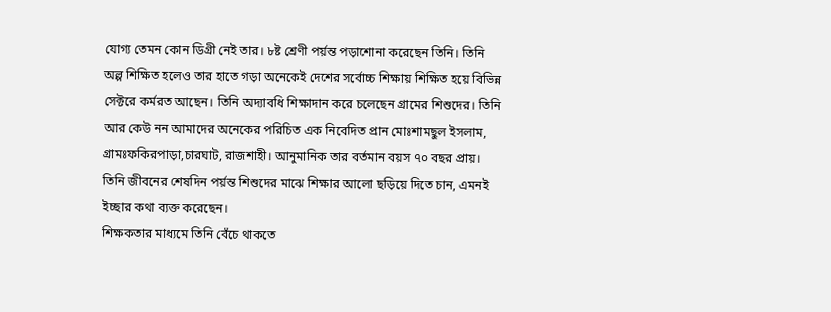যোগ্য তেমন কোন ডিগ্রী নেই তার। ৮ষ্ট শ্রেণী পর্য়ন্ত পড়াশোনা করেছেন তিনি। তিনি অল্প শিক্ষিত হলেও তার হাতে গড়া অনেকেই দেশের সর্বোচ্চ শিক্ষায় শিক্ষিত হয়ে বিভিন্ন সেক্টরে কর্মরত আছেন। তিনি অদ্যাবধি শিক্ষাদান করে চলেছেন গ্রামের শিশুদের। তিনি আর কেউ নন আমাদের অনেকের পরিচিত এক নিবেদিত প্রান মোঃশামছুল ইসলাম, গ্রামঃফকিরপাড়া,চারঘাট, রাজশাহী। আনুমানিক তার বর্তমান বয়স ৭০ বছর প্রায়। তিনি জীবনের শেষদিন পর্য়ন্ত শিশুদের মাঝে শিক্ষার আলো ছড়িয়ে দিতে চান, এমনই ইচ্ছার কথা ব্যক্ত করেছেন।
শিক্ষকতার মাধ্যমে তিনি বেঁচে থাকতে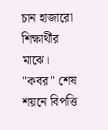চান হাজারো শিক্ষার্থীর মাঝে।
"কবর" শেষ শয়নে বিপত্তি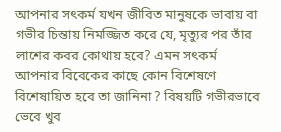আপনার সৎকর্ম যখন জীবিত মানুষকে ভাবায় বা গভীর চিন্তায় নিমজ্জিত করে যে, মৃত্যুর পর তাঁর লাশের কবর কোথায় হবে? এমন সৎকর্ম আপনার বিবেকের কাছে কোন বিশেষণে বিশেষায়িত হবে তা জানিনা ? বিষয়টি গভীরভাবে ভেবে খুব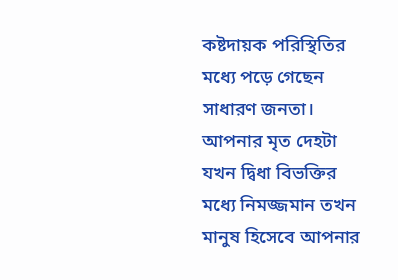কষ্টদায়ক পরিস্থিতির মধ্যে পড়ে গেছেন সাধারণ জনতা। আপনার মৃত দেহটা যখন দ্বিধা বিভক্তির মধ্যে নিমজ্জমান তখন মানুষ হিসেবে আপনার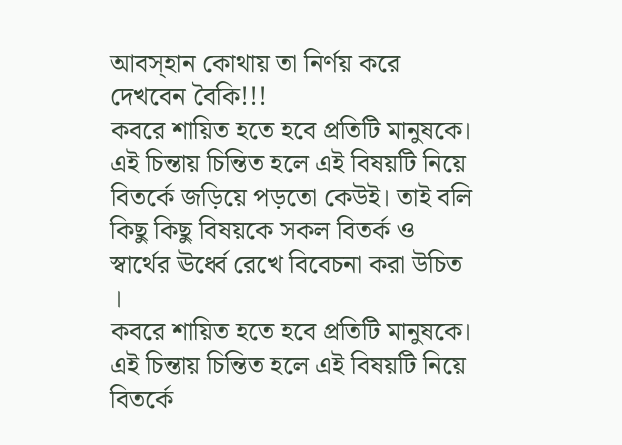আবস্হান কোথায় তা নির্ণয় করে দেখবেন বৈকি!!!
কবরে শায়িত হতে হবে প্রতিটি মানুষকে। এই চিন্তায় চিন্তিত হলে এই বিষয়টি নিয়ে বিতর্কে জড়িয়ে পড়তো কেউই। তাই বলি কিছু কিছু বিষয়কে সকল বিতর্ক ও স্বার্থের ঊর্ধ্বে রেখে বিবেচনা করা উচিত ।
কবরে শায়িত হতে হবে প্রতিটি মানুষকে। এই চিন্তায় চিন্তিত হলে এই বিষয়টি নিয়ে বিতর্কে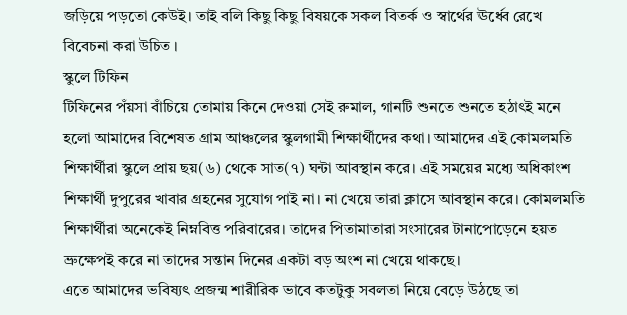জড়িয়ে পড়তো কেউই। তাই বলি কিছু কিছু বিষয়কে সকল বিতর্ক ও স্বার্থের ঊর্ধ্বে রেখে বিবেচনা করা উচিত ।
স্কুলে টিফিন
টিফিনের পঁয়সা বাঁচিয়ে তোমায় কিনে দেওয়া সেই রুমাল, গানটি শুনতে শুনতে হঠাৎই মনে হলো আমাদের বিশেষত গ্রাম আঞ্চলের স্কুলগামী শিক্ষার্থীদের কথা। আমাদের এই কোমলমতি শিক্ষার্থীরা স্কুলে প্রায় ছয়(৬) থেকে সাত(৭) ঘন্টা আবস্থান করে। এই সময়ের মধ্যে অধিকাংশ শিক্ষার্থী দুপুরের খাবার গ্রহনের সুযোগ পাই না। না খেয়ে তারা ক্লাসে আবস্থান করে। কোমলমতি শিক্ষার্থীরা অনেকেই নিম্নবিত্ত পরিবারের। তাদের পিতামাতারা সংসারের টানাপোড়েনে হয়ত ভ্রুক্ষেপই করে না তাদের সন্তান দিনের একটা বড় অংশ না খেয়ে থাকছে।
এতে আমাদের ভবিষ্যৎ প্রজন্ম শারীরিক ভাবে কতটুকু সবলতা নিয়ে বেড়ে উঠছে তা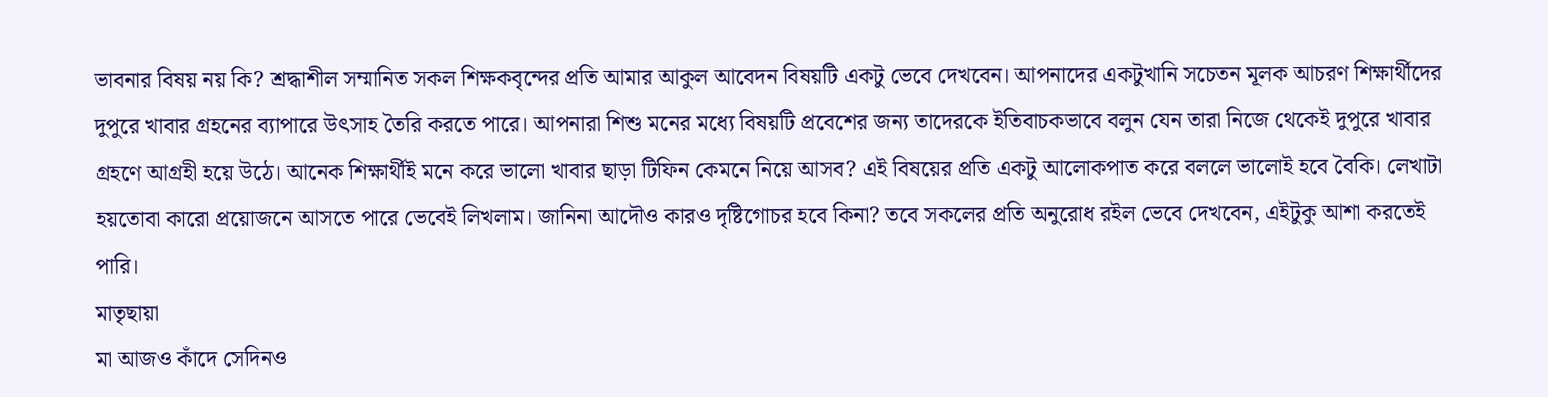ভাবনার বিষয় নয় কি? শ্রদ্ধাশীল সম্মানিত সকল শিক্ষকবৃন্দের প্রতি আমার আকুল আবেদন বিষয়টি একটু ভেবে দেখবেন। আপনাদের একটুখানি সচেতন মূলক আচরণ শিক্ষার্থীদের দুপুরে খাবার গ্রহনের ব্যাপারে উৎসাহ তৈরি করতে পারে। আপনারা শিশু মনের মধ্যে বিষয়টি প্রবেশের জন্য তাদেরকে ইতিবাচকভাবে বলুন যেন তারা নিজে থেকেই দুপুরে খাবার গ্রহণে আগ্রহী হয়ে উঠে। আনেক শিক্ষার্থীই মনে করে ভালো খাবার ছাড়া টিফিন কেমনে নিয়ে আসব? এই বিষয়ের প্রতি একটু আলোকপাত করে বললে ভালোই হবে বৈকি। লেখাটা হয়তোবা কারো প্রয়োজনে আসতে পারে ভেবেই লিখলাম। জানিনা আদৌও কারও দৃষ্টিগোচর হবে কিনা? তবে সকলের প্রতি অনুরোধ রইল ভেবে দেখবেন, এইটুকু আশা করতেই পারি।
মাতৃছায়া
মা আজও কাঁদে সেদিনও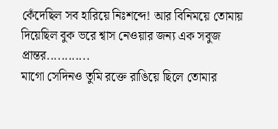কেঁদেছিল সব হারিয়ে নিঃশব্দে! আর বিনিময়ে তোমায় দিয়েছিল বুক ভরে শ্বাস নেওয়ার জন্য এক সবুজ প্রান্তর............
মাগো সেদিনও তুমি রক্তে রাঙিয়ে ছিলে তোমার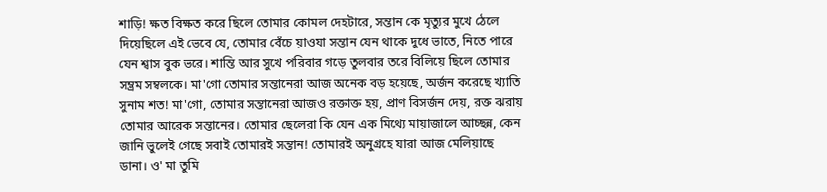শাড়ি! ক্ষত বিক্ষত করে ছিলে তোমার কোমল দেহটারে, সন্তান কে মৃত্যুর মুখে ঠেলে দিয়েছিলে এই ভেবে যে, তোমার বেঁচে য়াওযা সন্তান যেন থাকে দুধে ভাতে, নিতে পারে যেন শ্বাস বুক ভরে। শান্তি আর সুখে পরিবার গড়ে তুলবার তরে বিলিয়ে ছিলে তোমার সম্ভ্রম সম্বলকে। মা'গো তোমার সন্তানেরা আজ অনেক বড় হয়েছে, অর্জন করেছে খ্যাতি সুনাম শত! মা'গো, তোমার সন্তানেরা আজও রক্তাক্ত হয়, প্রাণ বিসর্জন দেয়, রক্ত ঝরায় তোমার আরেক সন্তানের। তোমার ছেলেরা কি যেন এক মিথ্যে মায়াজালে আচ্ছন্ন, কেন জানি ভুলেই গেছে সবাই তোমারই সন্তান! তোমারই অনুগ্রহে যারা আজ মেলিয়াছে ডানা। ও' মা তুমি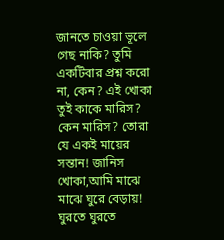জানতে চাওয়া ভূলে গেছ নাকি? তুমি একটিবার প্রশ্ন করো না, কেন? এই খোকা তুই কাকে মারিস? কেন মারিস? তোরা যে একই মায়ের সন্তান! জানিস খোকা,আমি মাঝে মাঝে ঘুরে বেড়ায়! ঘুরতে ঘুরতে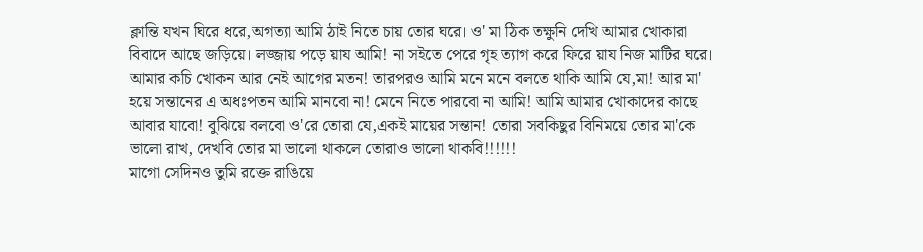ক্লান্তি যখন ঘিরে ধরে,অগত্যা আমি ঠাই নিতে চায় তোর ঘরে। ও' মা ঠিক তক্ষুনি দেখি আমার খোকারা বিবাদে আছে জড়িয়ে। লজ্জায় পড়ে য়ায আমি! না সইতে পেরে গৃহ ত্যাগ করে ফিরে য়ায নিজ মাটির ঘরে। আমার কচি খোকন আর নেই আগের মতন! তারপরও আমি মনে মনে বলতে থাকি আমি যে,মা! আর মা' হয়ে সন্তানের এ অধঃপতন আমি মানবো না! মেনে নিতে পারবো না আমি! আমি আমার খোকাদের কাছে আবার যাবো! বুঝিয়ে বলবো ও'রে তোরা যে,একই মায়ের সন্তান! তোরা সবকিছুর বিনিময়ে তোর মা'কে ভালো রাখ, দেখবি তোর মা ভালো থাকলে তোরাও ভালো থাকবি!!!!!!
মাগো সেদিনও তুমি রক্তে রাঙিয়ে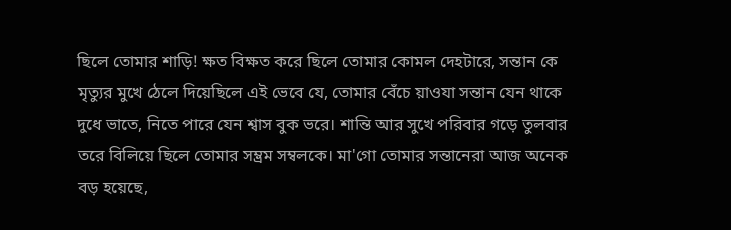ছিলে তোমার শাড়ি! ক্ষত বিক্ষত করে ছিলে তোমার কোমল দেহটারে, সন্তান কে মৃত্যুর মুখে ঠেলে দিয়েছিলে এই ভেবে যে, তোমার বেঁচে য়াওযা সন্তান যেন থাকে দুধে ভাতে, নিতে পারে যেন শ্বাস বুক ভরে। শান্তি আর সুখে পরিবার গড়ে তুলবার তরে বিলিয়ে ছিলে তোমার সম্ভ্রম সম্বলকে। মা'গো তোমার সন্তানেরা আজ অনেক বড় হয়েছে,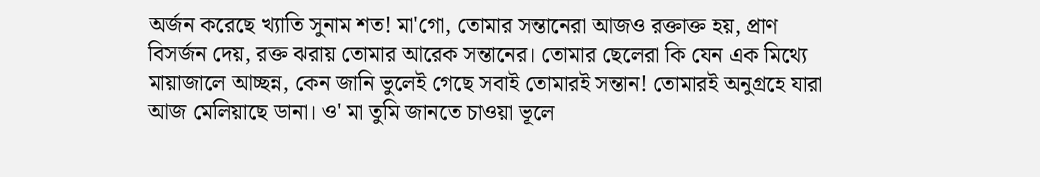অর্জন করেছে খ্যাতি সুনাম শত! মা'গো, তোমার সন্তানেরা আজও রক্তাক্ত হয়, প্রাণ বিসর্জন দেয়, রক্ত ঝরায় তোমার আরেক সন্তানের। তোমার ছেলেরা কি যেন এক মিথ্যে মায়াজালে আচ্ছন্ন, কেন জানি ভুলেই গেছে সবাই তোমারই সন্তান! তোমারই অনুগ্রহে যারা আজ মেলিয়াছে ডানা। ও' মা তুমি জানতে চাওয়া ভূলে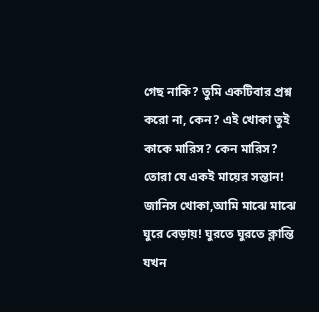গেছ নাকি? তুমি একটিবার প্রশ্ন করো না, কেন? এই খোকা তুই কাকে মারিস? কেন মারিস? তোরা যে একই মায়ের সন্তান! জানিস খোকা,আমি মাঝে মাঝে ঘুরে বেড়ায়! ঘুরতে ঘুরতে ক্লান্তি যখন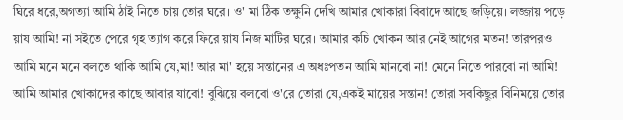ঘিরে ধরে,অগত্যা আমি ঠাই নিতে চায় তোর ঘরে। ও' মা ঠিক তক্ষুনি দেখি আমার খোকারা বিবাদে আছে জড়িয়ে। লজ্জায় পড়ে য়ায আমি! না সইতে পেরে গৃহ ত্যাগ করে ফিরে য়ায নিজ মাটির ঘরে। আমার কচি খোকন আর নেই আগের মতন! তারপরও আমি মনে মনে বলতে থাকি আমি যে,মা! আর মা' হয়ে সন্তানের এ অধঃপতন আমি মানবো না! মেনে নিতে পারবো না আমি! আমি আমার খোকাদের কাছে আবার যাবো! বুঝিয়ে বলবো ও'রে তোরা যে,একই মায়ের সন্তান! তোরা সবকিছুর বিনিময়ে তোর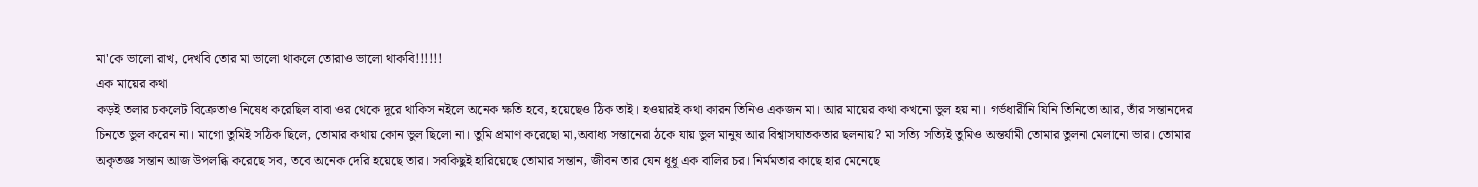মা'কে ভালো রাখ, দেখবি তোর মা ভালো থাকলে তোরাও ভালো থাকবি!!!!!!
এক মায়ের কথা
কড়ই তলার চকলেট বিক্রেতাও নিষেধ করেছিল বাবা ওর থেকে দূরে থাকিস নইলে অনেক ক্ষতি হবে, হয়েছেও ঠিক তাই। হওয়ারই কথা কারন তিনিও একজন মা। আর মায়ের কথা কখনো ভুল হয় না। গর্ভধারীনি যিনি তিনিতো আর, তাঁর সন্তানদের চিনতে ভুল করেন না। মাগো তুমিই সঠিক ছিলে, তোমার কথায় কোন ভুল ছিলো না। তুমি প্রমাণ করেছো মা,অবাধ্য সন্তানেরা ঠকে যায় ভুল মানুষ আর বিশ্বাসঘাতকতার ছলনায়? মা সত্যি সত্যিই তুমিও অন্তর্যামী তোমার তুলনা মেলানো ভার। তোমার অকৃতজ্ঞ সন্তান আজ উপলব্ধি করেছে সব, তবে অনেক দেরি হয়েছে তার। সবকিছুই হারিয়েছে তোমার সন্তান, জীবন তার যেন ধূধূ এক বালির চর। নির্মমতার কাছে হার মেনেছে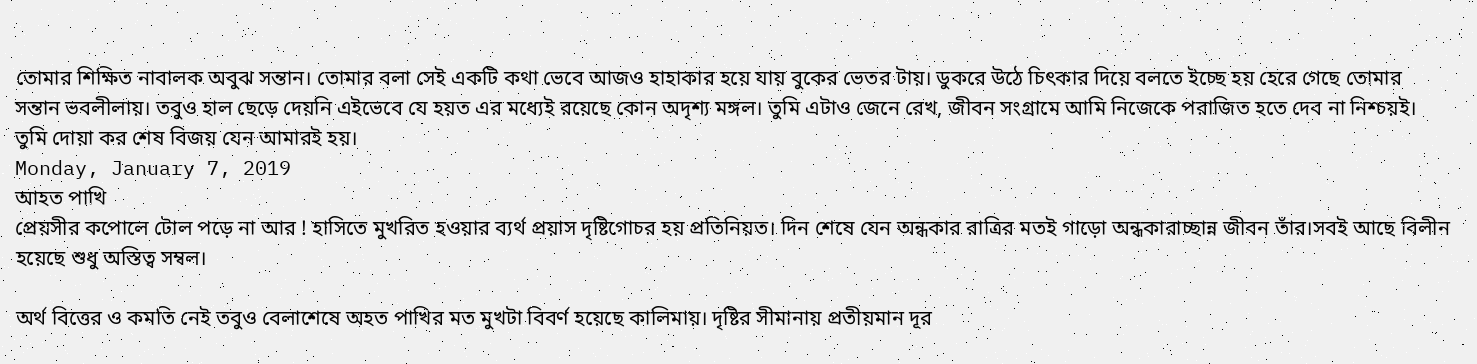তোমার শিক্ষিত নাবালক অবুঝ সন্তান। তোমার বলা সেই একটি কথা ভেবে আজও হাহাকার হয়ে যায় বুকের ভেতর টায়। ডুকরে উঠে চিৎকার দিয়ে বলতে ইচ্ছে হয় হেরে গেছে তোমার সন্তান ভবলীলায়। তবুও হাল ছেড়ে দেয়নি এইভেবে যে হয়ত এর মধ্যেই রয়েছে কোন অদৃশ্য মঙ্গল। তুমি এটাও জেনে রেখ, জীবন সংগ্রামে আমি নিজেকে পরাজিত হতে দেব না নিশ্চয়ই। তুমি দোয়া কর শেষ বিজয় যেন আমারই হয়।
Monday, January 7, 2019
আহত পাখি
প্রেয়সীর কপোলে টোল পড়ে না আর ! হাসিতে মুখরিত হওয়ার ব্যর্থ প্রয়াস দৃষ্টিগোচর হয় প্রতিনিয়ত। দিন শেষে যেন অন্ধকার রাত্রির মতই গাড়ো অন্ধকারাচ্ছান্ন জীবন তাঁর।সবই আছে বিলীন হয়েছে শুধু অস্তিত্ব সম্বল।

অর্থ বিত্তের ও কমতি নেই তবুও বেলাশেষে অহত পাখির মত মুখটা বিবর্ণ হয়েছে কালিমায়। দৃষ্টির সীমানায় প্রতীয়মান দূর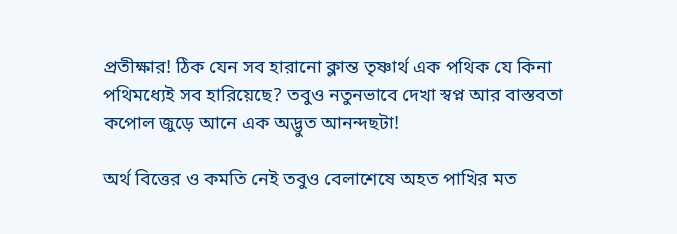প্রতীক্ষার! ঠিক যেন সব হারানো ক্লান্ত তৃষ্ণার্থ এক পথিক যে কিনা পথিমধ্যেই সব হারিয়েছে? তবুও নতুনভাবে দেখা স্বপ্ন আর বাস্তবতা কপোল জুড়ে আনে এক অদ্ভুত আনন্দছটা!

অর্থ বিত্তের ও কমতি নেই তবুও বেলাশেষে অহত পাখির মত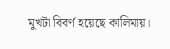মুখটা বিবর্ণ হয়েছে কালিমায়।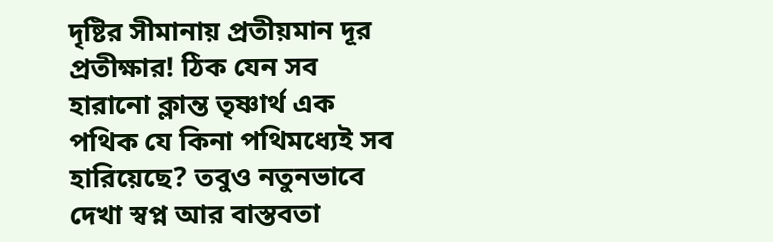দৃষ্টির সীমানায় প্রতীয়মান দূর প্রতীক্ষার! ঠিক যেন সব হারানো ক্লান্ত তৃষ্ণার্থ এক পথিক যে কিনা পথিমধ্যেই সব হারিয়েছে? তবুও নতুনভাবে দেখা স্বপ্ন আর বাস্তবতা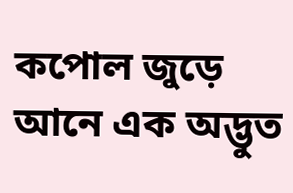কপোল জুড়ে আনে এক অদ্ভুত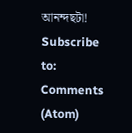আনন্দছটা!
Subscribe to:
Comments (Atom)